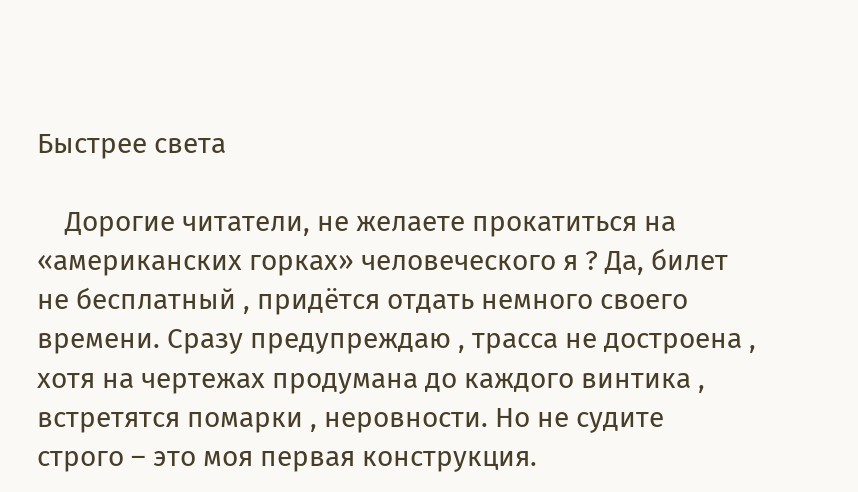Быстрее света

    Дорогие читатели, не желаете прокатиться на «американских горках» человеческого я ? Да, билет не бесплатный , придётся отдать немного своего времени. Сразу предупреждаю , трасса не достроена , хотя на чертежах продумана до каждого винтика , встретятся помарки , неровности. Но не судите строго – это моя первая конструкция.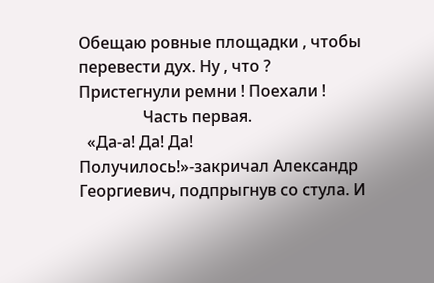Обещаю ровные площадки , чтобы перевести дух. Ну , что ? Пристегнули ремни ! Поехали !
                Часть первая.
  «Да-а! Да! Да! Получилось!»-закричал Александр Георгиевич, подпрыгнув со стула. И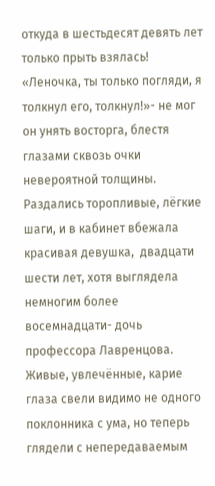откуда в шестьдесят девять лет только прыть взялась!  «Леночка, ты только погляди, я толкнул его, толкнул!»- не мог он унять восторга, блестя глазами сквозь очки невероятной толщины. Раздались торопливые, лёгкие шаги, и в кабинет вбежала красивая девушка,  двадцати шести лет, хотя выглядела немногим более восемнадцати- дочь профессора Лавренцова. Живые, увлечённые, карие глаза свели видимо не одного поклонника с ума, но теперь глядели с непередаваемым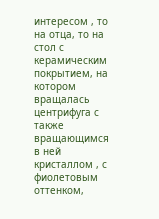интересом , то на отца, то на стол с керамическим покрытием, на котором вращалась центрифуга с также вращающимся в ней кристаллом , с фиолетовым оттенком,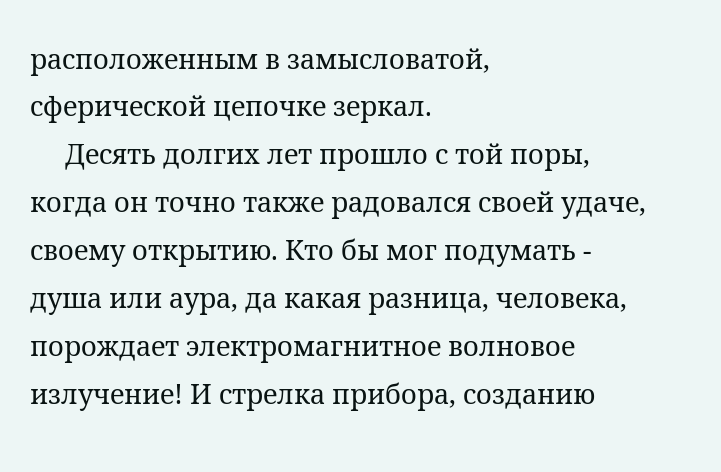расположенным в замысловатой, сферической цепочке зеркал.
     Десять долгих лет прошло с той поры, когда он точно также радовался своей удаче, своему открытию. Кто бы мог подумать - душа или аура, да какая разница, человека, порождает электромагнитное волновое излучение! И стрелка прибора, созданию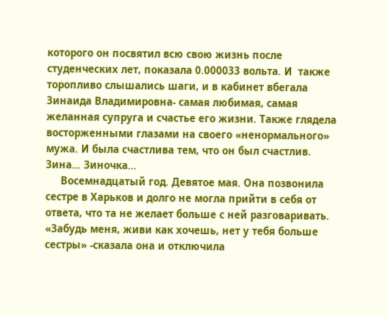которого он посвятил всю свою жизнь после студенческих лет, показала 0.000033 вольта. И  также торопливо слышались шаги, и в кабинет вбегала Зинаида Владимировна- самая любимая, самая желанная супруга и счастье его жизни. Также глядела восторженными глазами на своего «ненормального» мужа. И была счастлива тем, что он был счастлив. Зина… Зиночка…
     Восемнадцатый год. Девятое мая. Она позвонила сестре в Харьков и долго не могла прийти в себя от ответа, что та не желает больше с ней разговаривать. «Забудь меня, живи как хочешь, нет у тебя больше сестры» -сказала она и отключила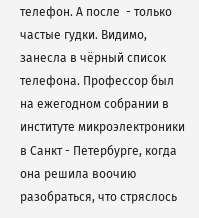телефон. А после  - только частые гудки. Видимо, занесла в чёрный список телефона. Профессор был на ежегодном собрании в институте микроэлектроники в Санкт - Петербурге, когда она решила воочию разобраться, что стряслось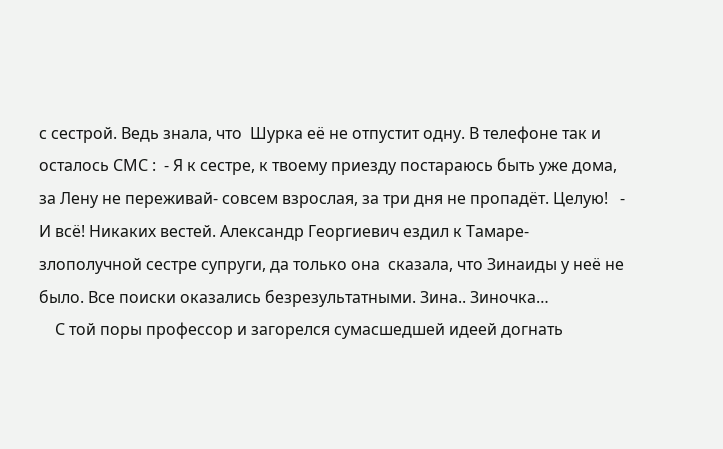с сестрой. Ведь знала, что  Шурка её не отпустит одну. В телефоне так и осталось СМС :  - Я к сестре, к твоему приезду постараюсь быть уже дома, за Лену не переживай- совсем взрослая, за три дня не пропадёт. Целую!   - И всё! Никаких вестей. Александр Георгиевич ездил к Тамаре-  злополучной сестре супруги, да только она  сказала, что Зинаиды у неё не было. Все поиски оказались безрезультатными. Зина.. Зиночка…
    С той поры профессор и загорелся сумасшедшей идеей догнать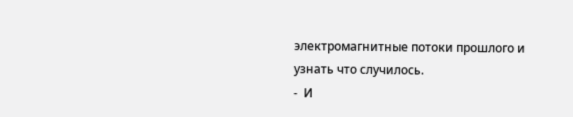электромагнитные потоки прошлого и узнать что случилось.
-  И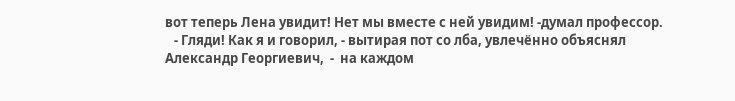вот теперь Лена увидит! Нет мы вместе с ней увидим! -думал профессор.
   - Гляди! Как я и говорил, - вытирая пот со лба, увлечённо объяснял Александр Георгиевич,  -  на каждом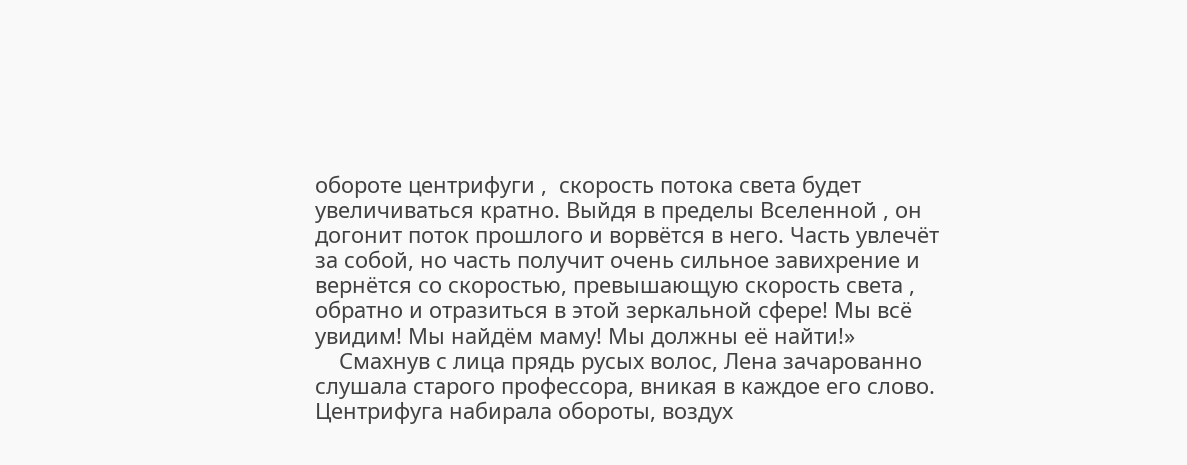обороте центрифуги ,  скорость потока света будет увеличиваться кратно. Выйдя в пределы Вселенной , он догонит поток прошлого и ворвётся в него. Часть увлечёт за собой, но часть получит очень сильное завихрение и вернётся со скоростью, превышающую скорость света , обратно и отразиться в этой зеркальной сфере! Мы всё увидим! Мы найдём маму! Мы должны её найти!»
    Смахнув с лица прядь русых волос, Лена зачарованно слушала старого профессора, вникая в каждое его слово. Центрифуга набирала обороты, воздух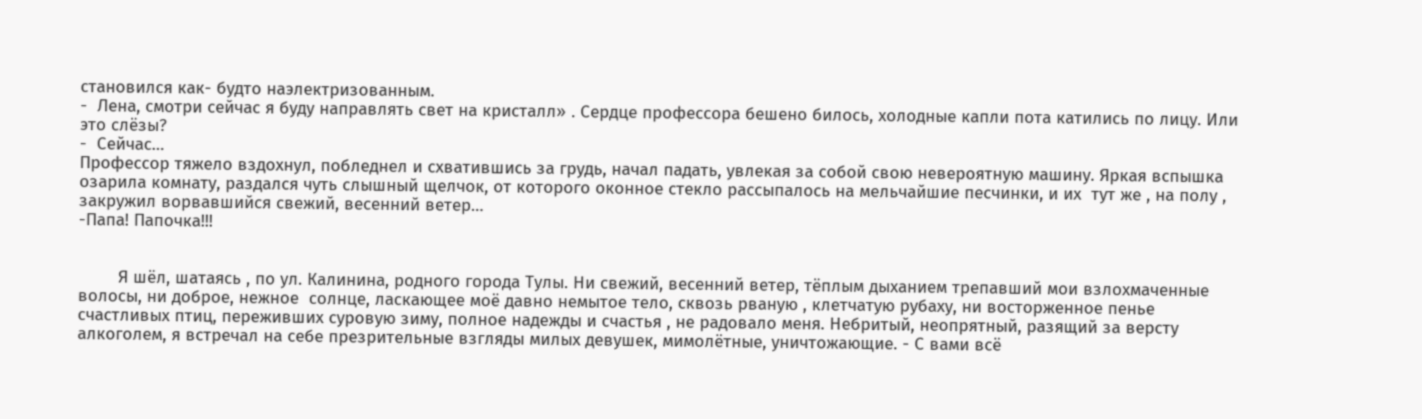становился как- будто наэлектризованным.
-  Лена, смотри сейчас я буду направлять свет на кристалл» . Сердце профессора бешено билось, холодные капли пота катились по лицу. Или это слёзы?
-  Сейчас…
Профессор тяжело вздохнул, побледнел и схватившись за грудь, начал падать, увлекая за собой свою невероятную машину. Яркая вспышка озарила комнату, раздался чуть слышный щелчок, от которого оконное стекло рассыпалось на мельчайшие песчинки, и их  тут же , на полу , закружил ворвавшийся свежий, весенний ветер…
-Папа! Папочка!!!


        Я шёл, шатаясь , по ул. Калинина, родного города Тулы. Ни свежий, весенний ветер, тёплым дыханием трепавший мои взлохмаченные волосы, ни доброе, нежное  солнце, ласкающее моё давно немытое тело, сквозь рваную , клетчатую рубаху, ни восторженное пенье счастливых птиц, переживших суровую зиму, полное надежды и счастья , не радовало меня. Небритый, неопрятный, разящий за версту алкоголем, я встречал на себе презрительные взгляды милых девушек, мимолётные, уничтожающие. - С вами всё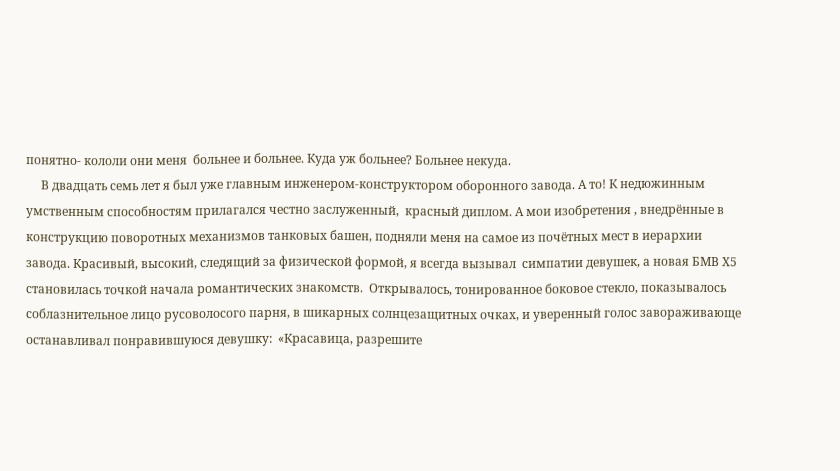понятно- кололи они меня  больнее и больнее. Куда уж больнее? Больнее некуда.
     В двадцать семь лет я был уже главным инженером-конструктором оборонного завода. А то! К недюжинным умственным способностям прилагался честно заслуженный,  красный диплом. А мои изобретения , внедрённые в конструкцию поворотных механизмов танковых башен, подняли меня на самое из почётных мест в иерархии завода. Красивый, высокий, следящий за физической формой, я всегда вызывал  симпатии девушек, а новая БМВ Х5 становилась точкой начала романтических знакомств.  Открывалось, тонированное боковое стекло, показывалось соблазнительное лицо русоволосого парня, в шикарных солнцезащитных очках, и уверенный голос завораживающе останавливал понравившуюся девушку:  «Красавица, разрешите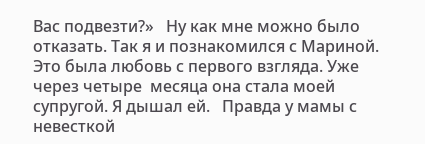Вас подвезти?»   Ну как мне можно было отказать. Так я и познакомился с Мариной. Это была любовь с первого взгляда. Уже через четыре  месяца она стала моей супругой. Я дышал ей.   Правда у мамы с невесткой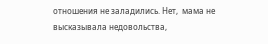отношения не заладились. Нет,  мама не высказывала недовольства,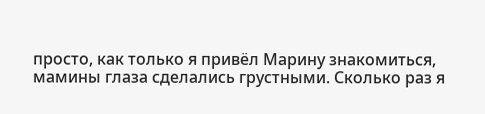просто, как только я привёл Марину знакомиться, мамины глаза сделались грустными. Сколько раз я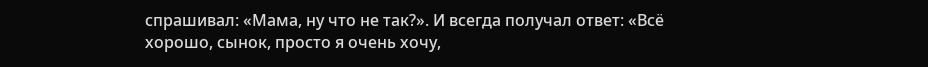спрашивал: «Мама, ну что не так?». И всегда получал ответ: «Всё хорошо, сынок, просто я очень хочу,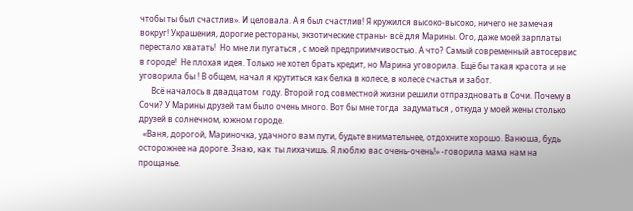чтобы ты был счастлив». И целовала. А я был счастлив! Я кружился высоко-высоко, ничего не замечая вокруг! Украшения, дорогие рестораны, экзотические страны- всё для Марины. Ого, даже моей зарплаты перестало хватать!  Но мне ли пугаться , с моей предприимчивостью. А что? Самый современный автосервис в городе!  Не плохая идея. Только не хотел брать кредит, но Марина уговорила. Ещё бы такая красота и не уговорила бы ! В общем, начал я крутиться как белка в колесе, в колесе счастья и забот.
      Всё началось в двадцатом  году. Второй год совместной жизни решили отпраздновать в Сочи. Почему в Сочи? У Марины друзей там было очень много. Вот бы мне тогда  задуматься , откуда у моей жены столько друзей в солнечном, южном городе.
  «Ваня, дорогой, Мариночка, удачного вам пути, будьте внимательнее, отдохните хорошо. Ванюша, будь осторожнее на дороге. Знаю, как  ты лихачишь. Я люблю вас очень-очень!» -говорила мама нам на прощанье.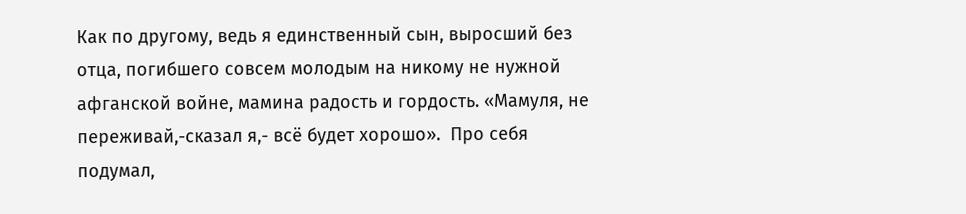Как по другому, ведь я единственный сын, выросший без отца, погибшего совсем молодым на никому не нужной афганской войне, мамина радость и гордость. «Мамуля, не переживай,-сказал я,- всё будет хорошо».  Про себя подумал,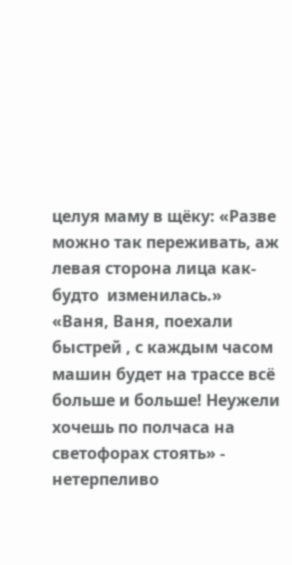целуя маму в щёку: «Разве можно так переживать, аж левая сторона лица как-будто  изменилась.»
«Ваня, Ваня, поехали быстрей , с каждым часом машин будет на трассе всё больше и больше! Неужели хочешь по полчаса на светофорах стоять» - нетерпеливо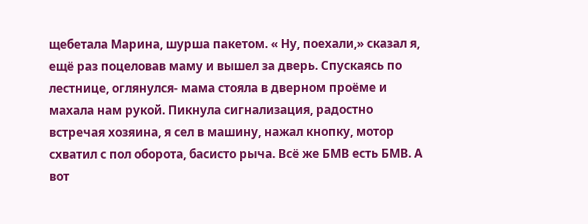щебетала Марина, шурша пакетом. « Ну, поехали,» сказал я, ещё раз поцеловав маму и вышел за дверь. Спускаясь по лестнице, оглянулся- мама стояла в дверном проёме и махала нам рукой. Пикнула сигнализация, радостно встречая хозяина, я сел в машину, нажал кнопку, мотор схватил с пол оборота, басисто рыча. Всё же БМВ есть БМВ. А вот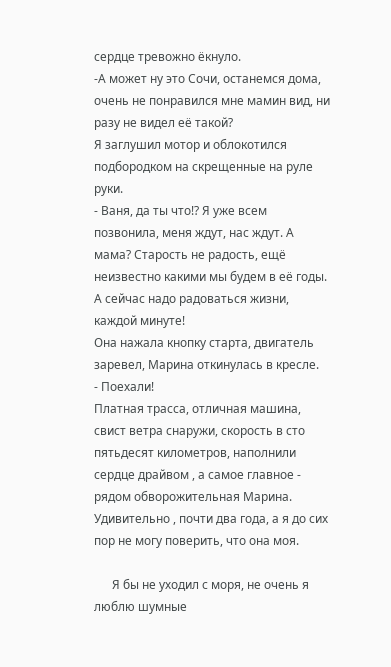сердце тревожно ёкнуло.
-А может ну это Сочи, останемся дома, очень не понравился мне мамин вид, ни разу не видел её такой?
Я заглушил мотор и облокотился подбородком на скрещенные на руле руки.
- Ваня, да ты что!? Я уже всем позвонила, меня ждут, нас ждут. А мама? Старость не радость, ещё неизвестно какими мы будем в её годы. А сейчас надо радоваться жизни, каждой минуте!
Она нажала кнопку старта, двигатель заревел, Марина откинулась в кресле.
- Поехали!
Платная трасса, отличная машина, свист ветра снаружи, скорость в сто пятьдесят километров, наполнили сердце драйвом , а самое главное - рядом обворожительная Марина. Удивительно , почти два года, а я до сих пор не могу поверить, что она моя.

      Я бы не уходил с моря, не очень я люблю шумные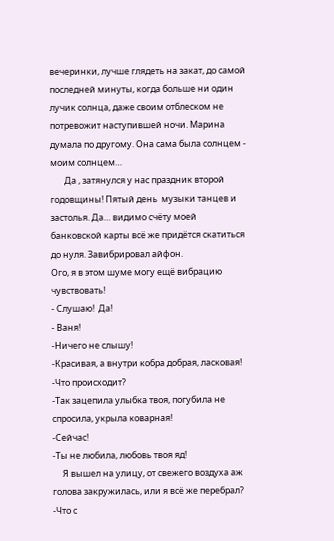вечеринки, лучше глядеть на закат, до самой последней минуты, когда больше ни один лучик солнца, даже своим отблеском не потревожит наступившей ночи. Марина думала по другому. Она сама была солнцем - моим солнцем…
       Да , затянулся у нас праздник второй годовщины! Пятый день  музыки танцев и застолья. Да… видимо счёту моей банковской карты всё же придётся скатиться до нуля. Завибрировал айфон.
Ого, я в этом шуме могу ещё вибрацию чувствовать!
- Слушаю!  Да!
- Ваня!
-Ничего не слышу!
-Красивая, а внутри кобра добрая, ласковая!
-Что происходит?
-Так зацепила улыбка твоя, погубила не спросила, укрыла коварная!
-Сейчас!
-Ты не любила, любовь твоя яд!
     Я вышел на улицу, от свежего воздуха аж голова закружилась, или я всё же перебрал?
-Что с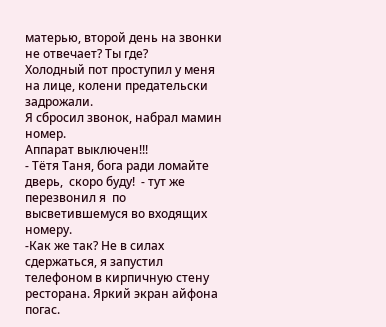матерью, второй день на звонки не отвечает? Ты где?
Холодный пот проступил у меня на лице, колени предательски задрожали.
Я сбросил звонок, набрал мамин номер.
Аппарат выключен!!!
- Тётя Таня, бога ради ломайте дверь,  скоро буду!  - тут же перезвонил я  по высветившемуся во входящих номеру.
-Как же так? Не в силах сдержаться, я запустил телефоном в кирпичную стену ресторана. Яркий экран айфона погас.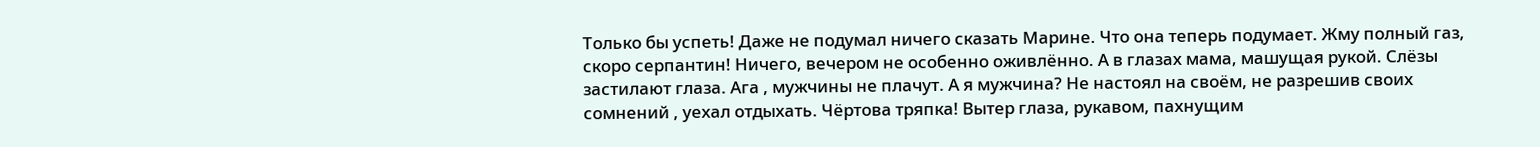Только бы успеть! Даже не подумал ничего сказать Марине. Что она теперь подумает. Жму полный газ, скоро серпантин! Ничего, вечером не особенно оживлённо. А в глазах мама, машущая рукой. Слёзы застилают глаза. Ага , мужчины не плачут. А я мужчина? Не настоял на своём, не разрешив своих сомнений , уехал отдыхать. Чёртова тряпка! Вытер глаза, рукавом, пахнущим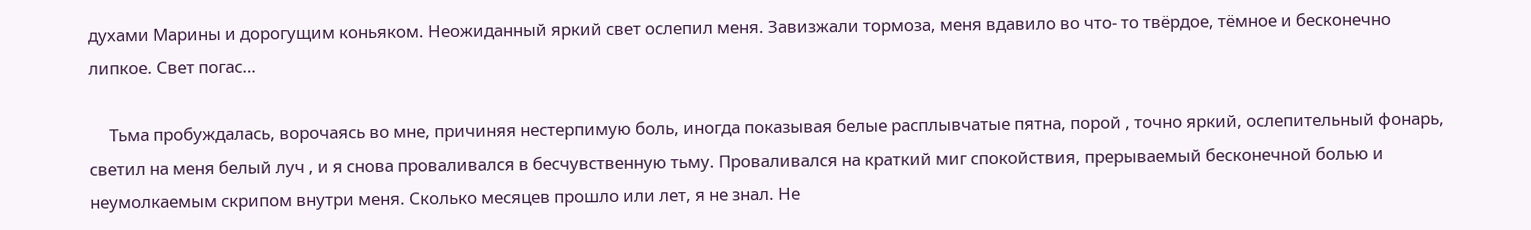духами Марины и дорогущим коньяком. Неожиданный яркий свет ослепил меня. Завизжали тормоза, меня вдавило во что- то твёрдое, тёмное и бесконечно липкое. Свет погас…

     Тьма пробуждалась, ворочаясь во мне, причиняя нестерпимую боль, иногда показывая белые расплывчатые пятна, порой , точно яркий, ослепительный фонарь, светил на меня белый луч , и я снова проваливался в бесчувственную тьму. Проваливался на краткий миг спокойствия, прерываемый бесконечной болью и неумолкаемым скрипом внутри меня. Сколько месяцев прошло или лет, я не знал. Не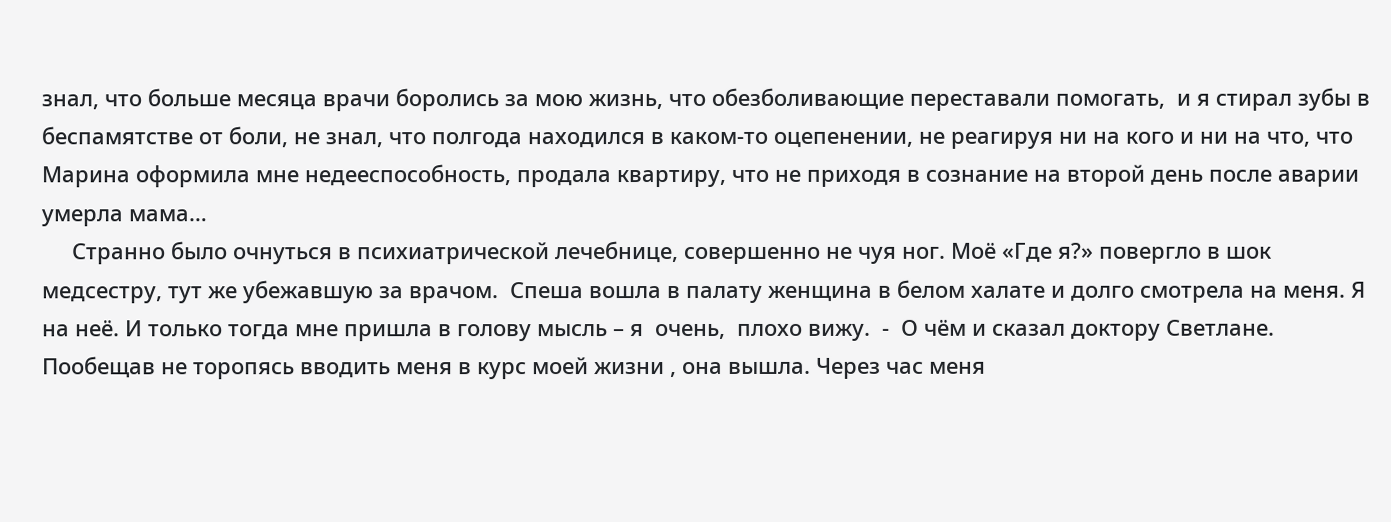знал, что больше месяца врачи боролись за мою жизнь, что обезболивающие переставали помогать,  и я стирал зубы в беспамятстве от боли, не знал, что полгода находился в каком-то оцепенении, не реагируя ни на кого и ни на что, что Марина оформила мне недееспособность, продала квартиру, что не приходя в сознание на второй день после аварии умерла мама…
     Странно было очнуться в психиатрической лечебнице, совершенно не чуя ног. Моё «Где я?» повергло в шок медсестру, тут же убежавшую за врачом.  Спеша вошла в палату женщина в белом халате и долго смотрела на меня. Я на неё. И только тогда мне пришла в голову мысль – я  очень,  плохо вижу.  -  О чём и сказал доктору Светлане. Пообещав не торопясь вводить меня в курс моей жизни , она вышла. Через час меня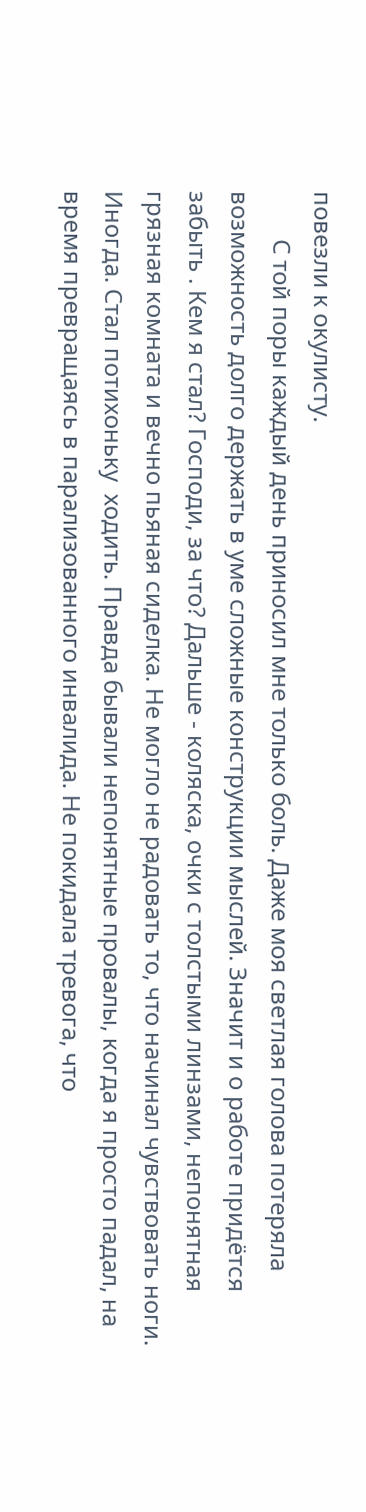повезли к окулисту.
        С той поры каждый день приносил мне только боль. Даже моя светлая голова потеряла возможность долго держать в уме сложные конструкции мыслей. Значит и о работе придётся забыть . Кем я стал? Господи, за что? Дальше - коляска, очки с толстыми линзами, непонятная грязная комната и вечно пьяная сиделка. Не могло не радовать то, что начинал чувствовать ноги. Иногда. Стал потихоньку  ходить. Правда бывали непонятные провалы, когда я просто падал, на время превращаясь в парализованного инвалида. Не покидала тревога, что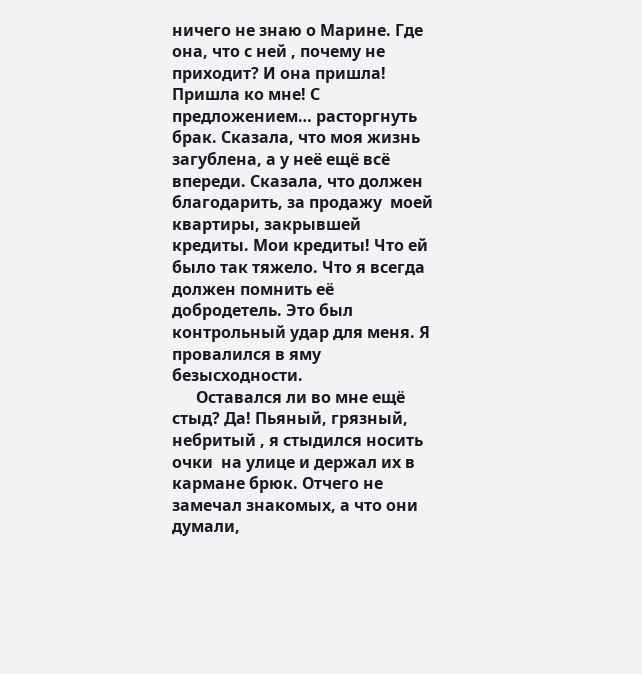ничего не знаю о Марине. Где она, что с ней , почему не приходит? И она пришла! Пришла ко мне! С предложением… расторгнуть брак. Сказала, что моя жизнь загублена, а у неё ещё всё впереди. Сказала, что должен благодарить, за продажу  моей  квартиры, закрывшей  кредиты. Мои кредиты! Что ей было так тяжело. Что я всегда должен помнить её добродетель. Это был контрольный удар для меня. Я провалился в яму безысходности.
      Оставался ли во мне ещё стыд? Да! Пьяный, грязный, небритый , я стыдился носить очки  на улице и держал их в кармане брюк. Отчего не замечал знакомых, а что они думали,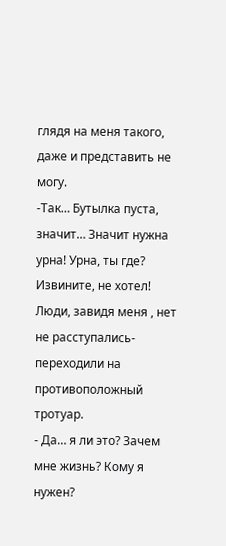глядя на меня такого, даже и представить не могу.
-Так… Бутылка пуста, значит… Значит нужна урна! Урна, ты где? Извините, не хотел!
Люди, завидя меня , нет не расступались- переходили на противоположный тротуар.
- Да… я ли это? Зачем мне жизнь? Кому я нужен?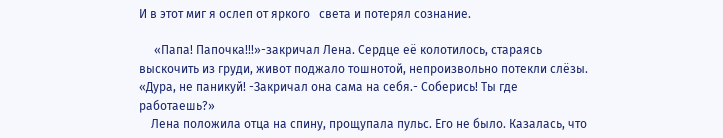И в этот миг я ослеп от яркого   света и потерял сознание.

     «Папа! Папочка!!!»-закричал Лена. Сердце её колотилось, стараясь выскочить из груди, живот поджало тошнотой, непроизвольно потекли слёзы. «Дура, не паникуй! -Закричал она сама на себя.- Соберись! Ты где работаешь?»
    Лена положила отца на спину, прощупала пульс. Его не было. Казалась, что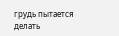грудь пытается делать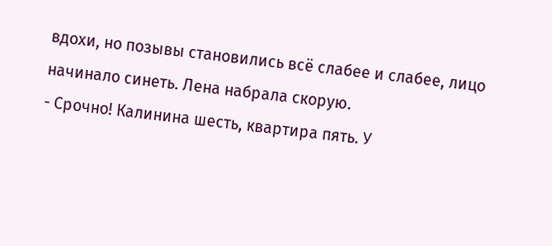вдохи, но позывы становились всё слабее и слабее, лицо начинало синеть. Лена набрала скорую.
- Срочно! Калинина шесть, квартира пять. У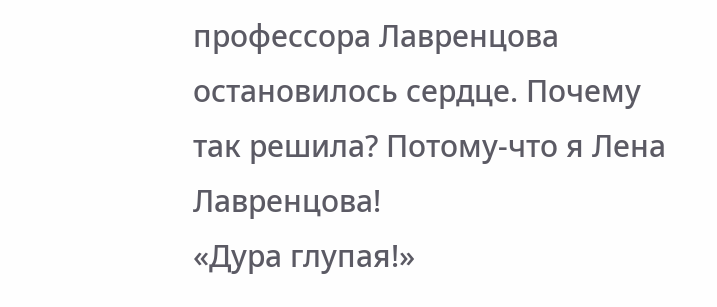профессора Лавренцова остановилось сердце. Почему так решила? Потому-что я Лена Лавренцова!
«Дура глупая!»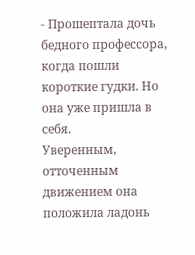- Прошептала дочь бедного профессора, когда пошли короткие гудки. Но она уже пришла в себя.
Уверенным, отточенным движением она положила ладонь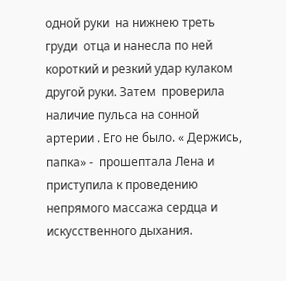одной руки  на нижнею треть груди  отца и нанесла по ней короткий и резкий удар кулаком другой руки. Затем  проверила наличие пульса на сонной артерии . Его не было. « Держись, папка» -  прошептала Лена и  приступила к проведению непрямого массажа сердца и искусственного дыхания.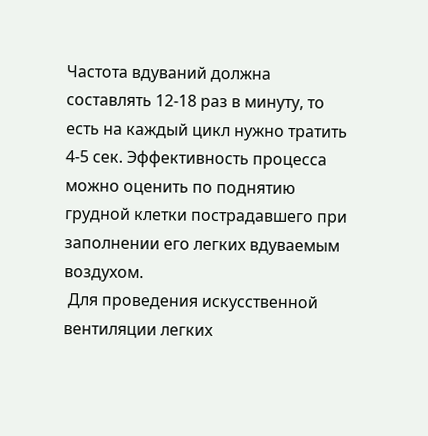Частота вдуваний должна составлять 12-18 раз в минуту, то есть на каждый цикл нужно тратить 4-5 сек. Эффективность процесса можно оценить по поднятию грудной клетки пострадавшего при заполнении его легких вдуваемым воздухом.
 Для проведения искусственной вентиляции легких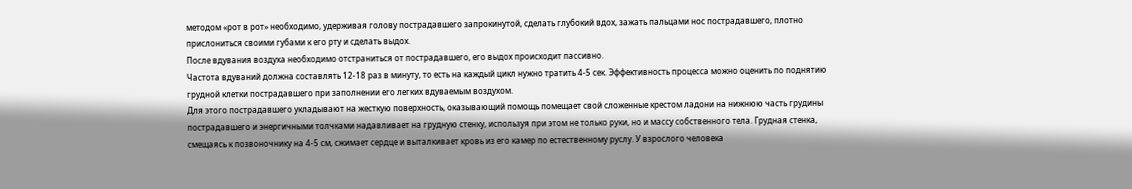методом «рот в рот» необходимо, удерживая голову пострадавшего запрокинутой, сделать глубокий вдох, зажать пальцами нос пострадавшего, плотно прислониться своими губами к его рту и сделать выдох.
После вдувания воздуха необходимо отстраниться от пострадавшего, его выдох происходит пассивно.
Частота вдуваний должна составлять 12-18 раз в минуту, то есть на каждый цикл нужно тратить 4-5 сек. Эффективность процесса можно оценить по поднятию грудной клетки пострадавшего при заполнении его легких вдуваемым воздухом.
Для этого пострадавшего укладывают на жесткую поверхность, оказывающий помощь помещает свой сложенные крестом ладони на нижнюю часть грудины пострадавшего и энергичными толчками надавливает на грудную стенку, используя при этом не только руки, но и массу собственного тела. Грудная стенка, смещаясь к позвоночнику на 4-5 см, сжимает сердце и выталкивает кровь из его камер по естественному руслу. У взрослого человека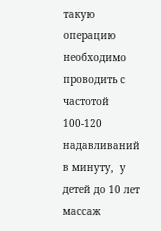такую операцию необходимо проводить с частотой 100-120 надавливаний в минуту,  у  детей до 10 лет массаж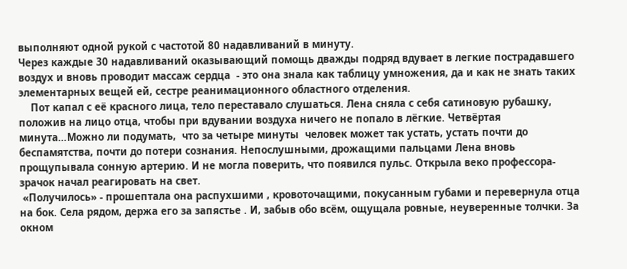выполняют одной рукой с частотой 80 надавливаний в минуту.
Через каждые 30 надавливаний оказывающий помощь дважды подряд вдувает в легкие пострадавшего воздух и вновь проводит массаж сердца  - это она знала как таблицу умножения, да и как не знать таких элементарных вещей ей, сестре реанимационного областного отделения.
    Пот капал с её красного лица, тело переставало слушаться. Лена сняла с себя сатиновую рубашку, положив на лицо отца, чтобы при вдувании воздуха ничего не попало в лёгкие. Четвёртая минута…Можно ли подумать,  что за четыре минуты  человек может так устать, устать почти до беспамятства, почти до потери сознания. Непослушными, дрожащими пальцами Лена вновь прощупывала сонную артерию. И не могла поверить, что появился пульс. Открыла веко профессора- зрачок начал реагировать на свет.
 «Получилось» - прошептала она распухшими , кровоточащими, покусанным губами и перевернула отца на бок. Села рядом, держа его за запястье . И, забыв обо всём, ощущала ровные, неуверенные толчки. За окном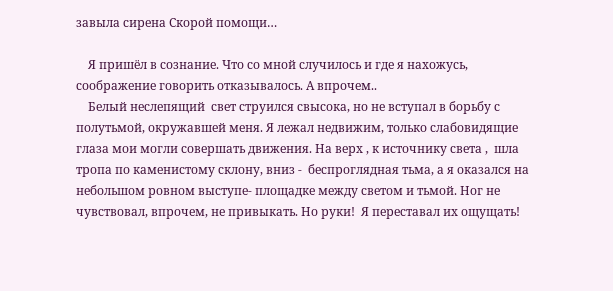завыла сирена Скорой помощи…

    Я пришёл в сознание. Что со мной случилось и где я нахожусь, соображение говорить отказывалось. А впрочем..
    Белый неслепящий  свет струился свысока, но не вступал в борьбу с полутьмой, окружавшей меня. Я лежал недвижим, только слабовидящие глаза мои могли совершать движения. На верх , к источнику света ,  шла тропа по каменистому склону, вниз -  беспроглядная тьма, а я оказался на небольшом ровном выступе- площадке между светом и тьмой. Ног не чувствовал, впрочем, не привыкать. Но руки!  Я переставал их ощущать!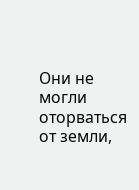Они не могли оторваться от земли,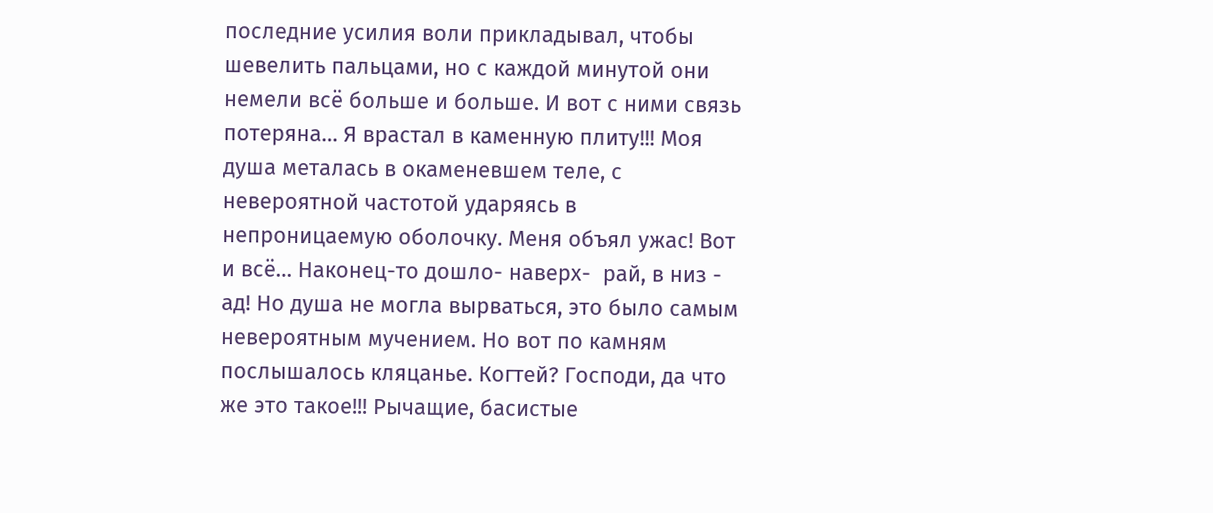последние усилия воли прикладывал, чтобы шевелить пальцами, но с каждой минутой они немели всё больше и больше. И вот с ними связь потеряна… Я врастал в каменную плиту!!! Моя душа металась в окаменевшем теле, с невероятной частотой ударяясь в непроницаемую оболочку. Меня объял ужас! Вот и всё… Наконец-то дошло- наверх-  рай, в низ - ад! Но душа не могла вырваться, это было самым невероятным мучением. Но вот по камням послышалось кляцанье. Когтей? Господи, да что же это такое!!! Рычащие, басистые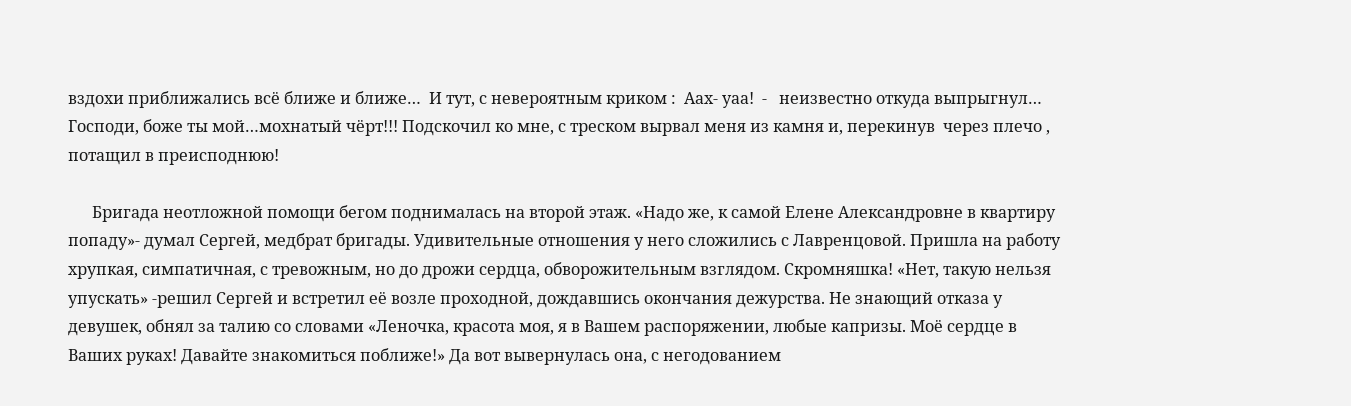вздохи приближались всё ближе и ближе…  И тут, с невероятным криком :  Аах- уаа!  -   неизвестно откуда выпрыгнул… Господи, боже ты мой…мохнатый чёрт!!! Подскочил ко мне, с треском вырвал меня из камня и, перекинув  через плечо , потащил в преисподнюю!

      Бригада неотложной помощи бегом поднималась на второй этаж. «Надо же, к самой Елене Александровне в квартиру попаду»- думал Сергей, медбрат бригады. Удивительные отношения у него сложились с Лавренцовой. Пришла на работу хрупкая, симпатичная, с тревожным, но до дрожи сердца, обворожительным взглядом. Скромняшка! «Нет, такую нельзя упускать» -решил Сергей и встретил её возле проходной, дождавшись окончания дежурства. Не знающий отказа у девушек, обнял за талию со словами «Леночка, красота моя, я в Вашем распоряжении, любые капризы. Моё сердце в Ваших руках! Давайте знакомиться поближе!» Да вот вывернулась она, с негодованием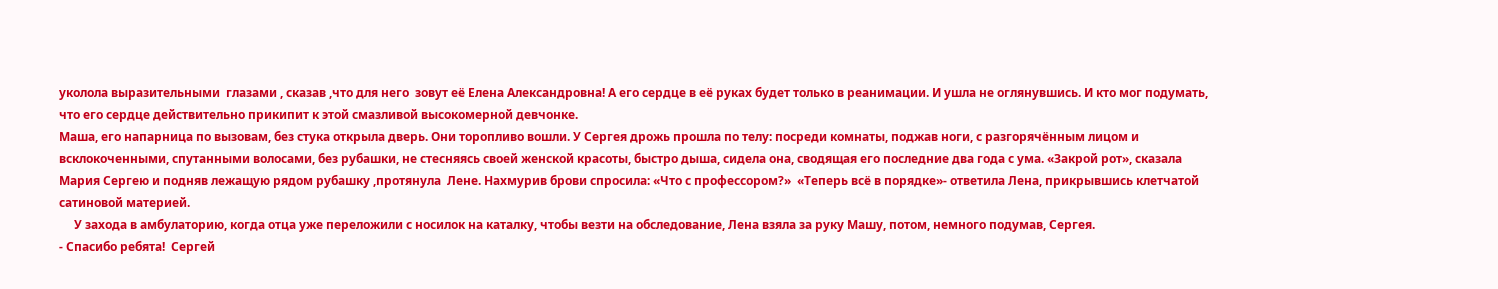уколола выразительными  глазами , сказав ,что для него  зовут её Елена Александровна! А его сердце в её руках будет только в реанимации. И ушла не оглянувшись. И кто мог подумать, что его сердце действительно прикипит к этой смазливой высокомерной девчонке.
Маша, его напарница по вызовам, без стука открыла дверь. Они торопливо вошли. У Сергея дрожь прошла по телу: посреди комнаты, поджав ноги, с разгорячённым лицом и всклокоченными, спутанными волосами, без рубашки, не стесняясь своей женской красоты, быстро дыша, сидела она, сводящая его последние два года с ума. «Закрой рот», сказала Мария Сергею и подняв лежащую рядом рубашку ,протянула  Лене. Нахмурив брови спросила: «Что с профессором?»  «Теперь всё в порядке»- ответила Лена, прикрывшись клетчатой сатиновой материей.
     У захода в амбулаторию, когда отца уже переложили с носилок на каталку, чтобы везти на обследование, Лена взяла за руку Машу, потом, немного подумав, Сергея.
- Спасибо ребята!  Сергей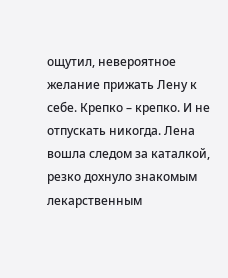ощутил, невероятное желание прижать Лену к себе. Крепко – крепко. И не отпускать никогда. Лена вошла следом за каталкой, резко дохнуло знакомым лекарственным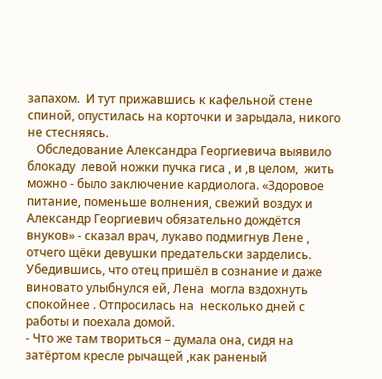запахом.  И тут прижавшись к кафельной стене спиной, опустилась на корточки и зарыдала, никого не стесняясь.
   Обследование Александра Георгиевича выявило блокаду  левой ножки пучка гиса , и ,в целом,  жить можно - было заключение кардиолога. «Здоровое питание, поменьше волнения, свежий воздух и  Александр Георгиевич обязательно дождётся внуков» - сказал врач, лукаво подмигнув Лене , отчего щёки девушки предательски зарделись.  Убедившись, что отец пришёл в сознание и даже виновато улыбнулся ей, Лена  могла вздохнуть спокойнее . Отпросилась на  несколько дней с работы и поехала домой.
- Что же там твориться – думала она, сидя на затёртом кресле рычащей ,как раненый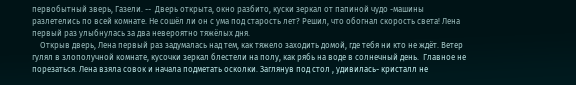первобытный зверь, Газели. --  Дверь открыта, окно разбито, куски зеркал от папиной чудо -машины разлетелись по всей комнате. Не сошёл ли он с ума под старость лет? Решил, что обогнал скорость света! Лена первый раз улыбнулась за два невероятно тяжёлых дня.
    Открыв дверь, Лена первый раз задумалась над тем, как тяжело заходить домой, где тебя ни кто не ждёт. Ветер гулял в злополучной комнате, кусочки зеркал блестели на полу, как рябь на воде в солнечный день.  Главное не порезаться. Лена взяла совок и начала подметать осколки. Заглянув под стол , удивилась- кристалл не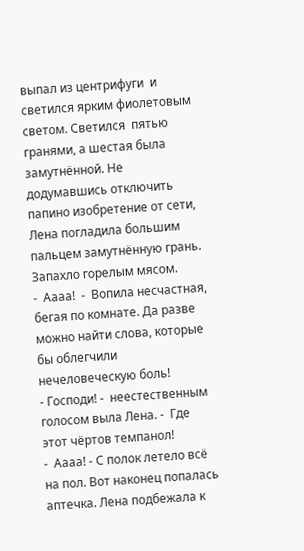выпал из центрифуги  и светился ярким фиолетовым светом. Светился  пятью гранями, а шестая была замутнённой. Не додумавшись отключить папино изобретение от сети, Лена погладила большим пальцем замутнённую грань. Запахло горелым мясом.
-  Аааа!  -  Вопила несчастная,  бегая по комнате. Да разве можно найти слова, которые бы облегчили нечеловеческую боль!
- Господи! -  неестественным голосом выла Лена. -  Где этот чёртов темпанол!
-  Аааа! - С полок летело всё на пол. Вот наконец попалась аптечка. Лена подбежала к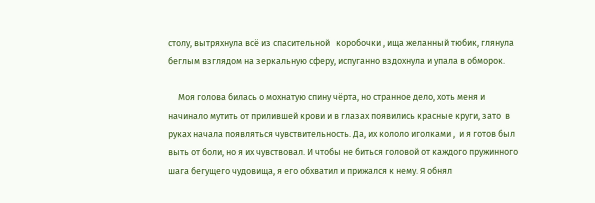столу, вытряхнула всё из спасительной   коробочки , ища желанный тюбик, глянула беглым взглядом на зеркальную сферу, испуганно вздохнула и упала в обморок.

     Моя голова билась о мохнатую спину чёрта, но странное дело, хоть меня и начинало мутить от прилившей крови и в глазах появились красные круги, зато  в руках начала появляться чувствительность. Да, их кололо иголками ,  и я готов был выть от боли, но я их чувствовал. И чтобы не биться головой от каждого пружинного  шага бегущего чудовища, я его обхватил и прижался к нему. Я обнял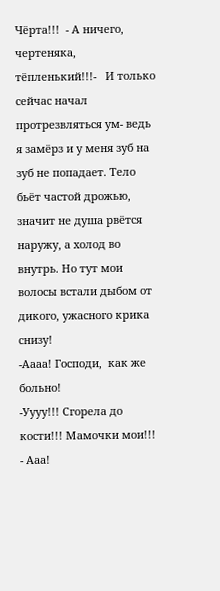Чёрта!!!  - А ничего, чертеняка, тёпленький!!!-   И только сейчас начал протрезвляться ум- ведь я замёрз и у меня зуб на зуб не попадает. Тело бьёт частой дрожью, значит не душа рвётся наружу, а холод во внутрь. Но тут мои волосы встали дыбом от дикого, ужасного крика снизу!
-Аааа! Господи,  как же больно!
-Уууу!!! Сгорела до кости!!! Мамочки мои!!!
- Ааа!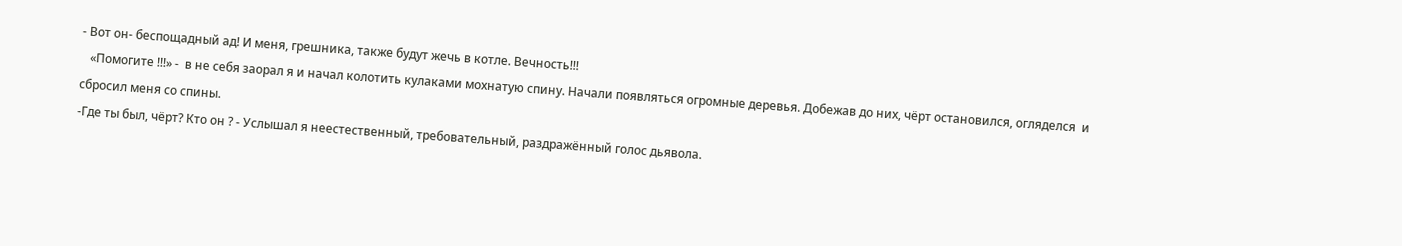- Вот он- беспощадный ад! И меня, грешника, также будут жечь в котле. Вечность!!!
   «Помогите !!!» -  в не себя заорал я и начал колотить кулаками мохнатую спину. Начали появляться огромные деревья. Добежав до них, чёрт остановился, огляделся  и сбросил меня со спины.
-Где ты был, чёрт? Кто он ? - Услышал я неестественный, требовательный, раздражённый голос дьявола.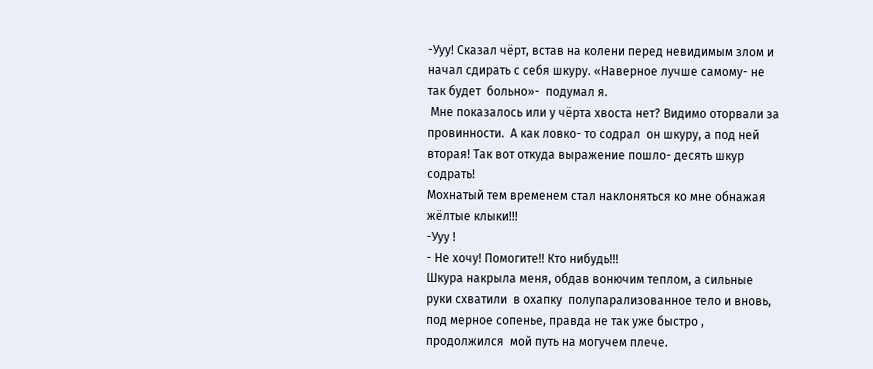-Ууу! Сказал чёрт, встав на колени перед невидимым злом и начал сдирать с себя шкуру. «Наверное лучше самому- не так будет  больно»-  подумал я.
 Мне показалось или у чёрта хвоста нет? Видимо оторвали за провинности.  А как ловко- то содрал  он шкуру, а под ней вторая! Так вот откуда выражение пошло- десять шкур содрать!
Мохнатый тем временем стал наклоняться ко мне обнажая жёлтые клыки!!!
-Ууу !
- Не хочу! Помогите!! Кто нибудь!!!
Шкура накрыла меня, обдав вонючим теплом, а сильные руки схватили  в охапку  полупарализованное тело и вновь,  под мерное сопенье, правда не так уже быстро , продолжился  мой путь на могучем плече.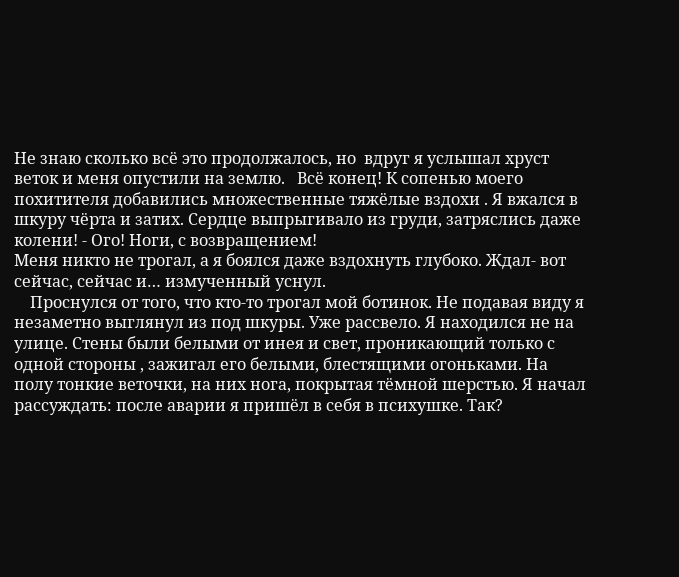Не знаю сколько всё это продолжалось, но  вдруг я услышал хруст веток и меня опустили на землю.   Всё конец! К сопенью моего похитителя добавились множественные тяжёлые вздохи . Я вжался в шкуру чёрта и затих. Сердце выпрыгивало из груди, затряслись даже колени! - Ого! Ноги, с возвращением!
Меня никто не трогал, а я боялся даже вздохнуть глубоко. Ждал- вот сейчас, сейчас и… измученный уснул.
    Проснулся от того, что кто-то трогал мой ботинок. Не подавая виду я незаметно выглянул из под шкуры. Уже рассвело. Я находился не на улице. Стены были белыми от инея и свет, проникающий только с одной стороны , зажигал его белыми, блестящими огоньками. На полу тонкие веточки, на них нога, покрытая тёмной шерстью. Я начал рассуждать: после аварии я пришёл в себя в психушке. Так?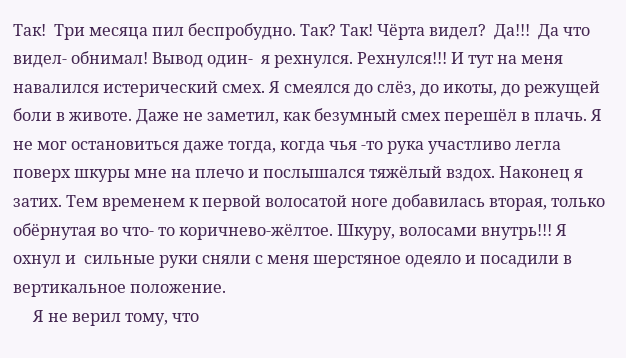Так!  Три месяца пил беспробудно. Так? Так! Чёрта видел?  Да!!!  Да что видел- обнимал! Вывод один-  я рехнулся. Рехнулся!!! И тут на меня навалился истерический смех. Я смеялся до слёз, до икоты, до режущей боли в животе. Даже не заметил, как безумный смех перешёл в плачь. Я не мог остановиться даже тогда, когда чья -то рука участливо легла поверх шкуры мне на плечо и послышался тяжёлый вздох. Наконец я затих. Тем временем к первой волосатой ноге добавилась вторая, только обёрнутая во что- то коричнево-жёлтое. Шкуру, волосами внутрь!!! Я охнул и  сильные руки сняли с меня шерстяное одеяло и посадили в вертикальное положение.
     Я не верил тому, что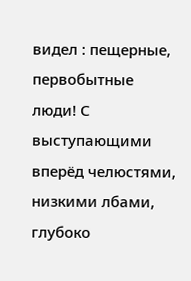видел : пещерные, первобытные люди! С выступающими вперёд челюстями, низкими лбами, глубоко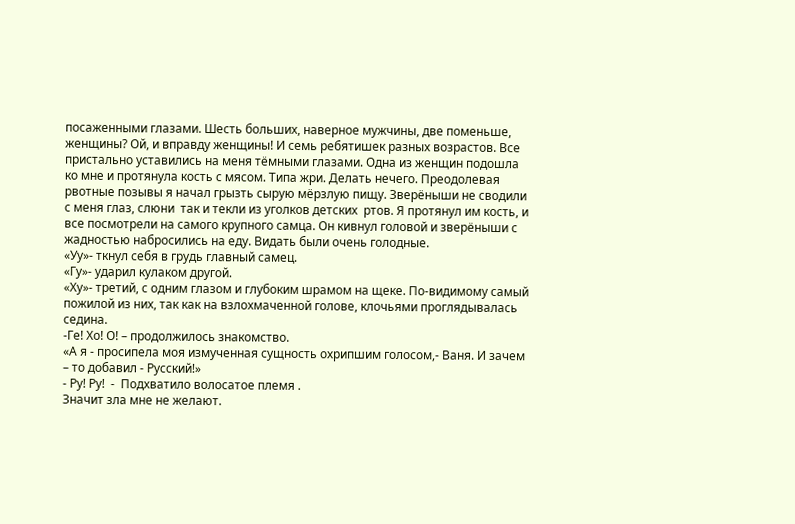посаженными глазами. Шесть больших, наверное мужчины, две поменьше, женщины? Ой, и вправду женщины! И семь ребятишек разных возрастов. Все пристально уставились на меня тёмными глазами. Одна из женщин подошла ко мне и протянула кость с мясом. Типа жри. Делать нечего. Преодолевая рвотные позывы я начал грызть сырую мёрзлую пищу. Зверёныши не сводили с меня глаз, слюни  так и текли из уголков детских  ртов. Я протянул им кость, и все посмотрели на самого крупного самца. Он кивнул головой и зверёныши с жадностью набросились на еду. Видать были очень голодные.
«Уу»- ткнул себя в грудь главный самец.
«Гу»- ударил кулаком другой.
«Ху»- третий, с одним глазом и глубоким шрамом на щеке. По-видимому самый пожилой из них, так как на взлохмаченной голове, клочьями проглядывалась седина.
-Ге! Хо! О! – продолжилось знакомство.
«А я - просипела моя измученная сущность охрипшим голосом,- Ваня. И зачем – то добавил - Русский!»
- Ру! Ру!  -  Подхватило волосатое племя .
Значит зла мне не желают.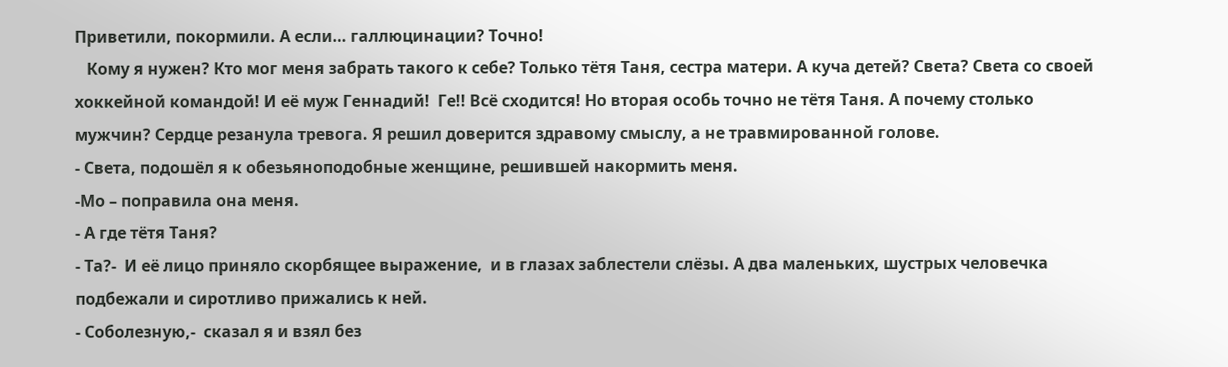Приветили, покормили. А если… галлюцинации? Точно!
   Кому я нужен? Кто мог меня забрать такого к себе? Только тётя Таня, сестра матери. А куча детей? Света? Света со своей хоккейной командой! И её муж Геннадий!  Ге!! Всё сходится! Но вторая особь точно не тётя Таня. А почему столько мужчин? Сердце резанула тревога. Я решил доверится здравому смыслу, а не травмированной голове.
- Света, подошёл я к обезьяноподобные женщине, решившей накормить меня.
-Мо – поправила она меня.
- А где тётя Таня?
- Та?-  И её лицо приняло скорбящее выражение,  и в глазах заблестели слёзы. А два маленьких, шустрых человечка подбежали и сиротливо прижались к ней.
- Соболезную,-  сказал я и взял без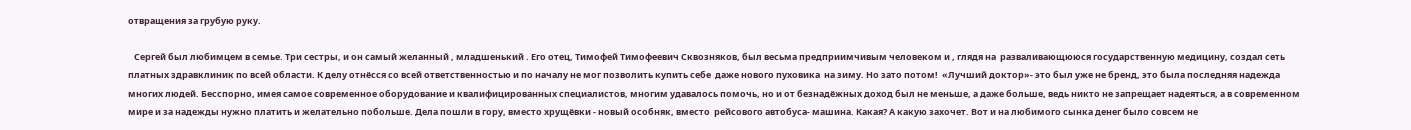отвращения за грубую руку.

   Сергей был любимцем в семье. Три сестры, и он самый желанный , младшенький . Его отец, Тимофей Тимофеевич Сквозняков, был весьма предприимчивым человеком и , глядя на  разваливающююся государственную медицину, создал сеть платных здравклиник по всей области. К делу отнёсся со всей ответственностью и по началу не мог позволить купить себе  даже нового пуховика  на зиму. Но зато потом!  «Лучший доктор»- это был уже не бренд, это была последняя надежда многих людей. Бесспорно, имея самое современное оборудование и квалифицированных специалистов, многим удавалось помочь, но и от безнадёжных доход был не меньше, а даже больше, ведь никто не запрещает надеяться, а в современном мире и за надежды нужно платить и желательно побольше. Дела пошли в гору, вместо хрущёвки - новый особняк, вместо  рейсового автобуса- машина. Какая? А какую захочет. Вот и на любимого сынка денег было совсем не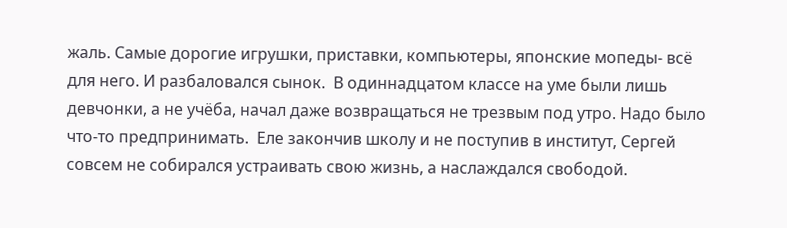жаль. Самые дорогие игрушки, приставки, компьютеры, японские мопеды- всё для него. И разбаловался сынок.  В одиннадцатом классе на уме были лишь девчонки, а не учёба, начал даже возвращаться не трезвым под утро. Надо было что-то предпринимать.  Еле закончив школу и не поступив в институт, Сергей совсем не собирался устраивать свою жизнь, а наслаждался свободой.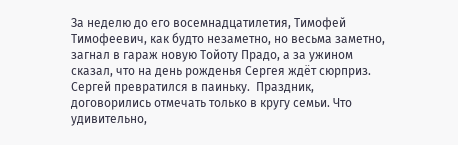За неделю до его восемнадцатилетия, Тимофей Тимофеевич, как будто незаметно, но весьма заметно, загнал в гараж новую Тойоту Прадо, а за ужином сказал, что на день рожденья Сергея ждёт сюрприз. Сергей превратился в паиньку.  Праздник, договорились отмечать только в кругу семьи. Что удивительно,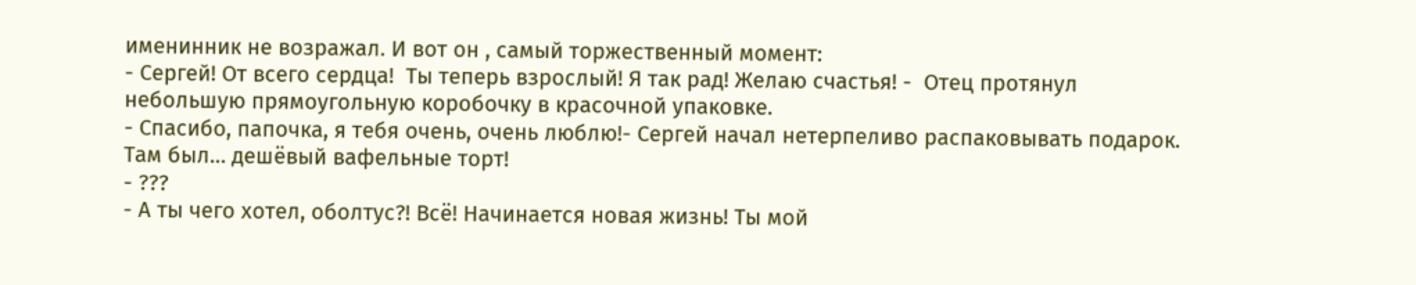именинник не возражал. И вот он , самый торжественный момент:
- Сергей! От всего сердца!  Ты теперь взрослый! Я так рад! Желаю счастья! -  Отец протянул небольшую прямоугольную коробочку в красочной упаковке.
- Спасибо, папочка, я тебя очень, очень люблю!- Сергей начал нетерпеливо распаковывать подарок. Там был… дешёвый вафельные торт!
- ???
- А ты чего хотел, оболтус?! Всё! Начинается новая жизнь! Ты мой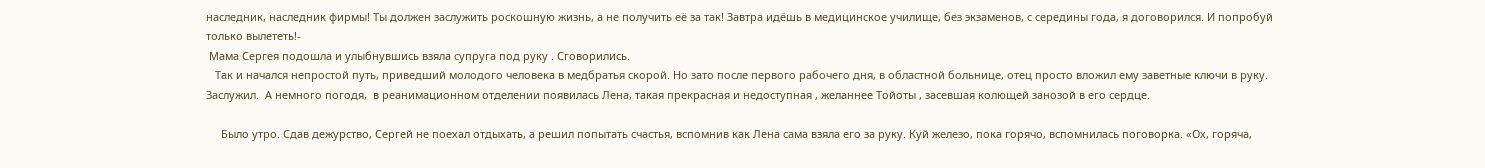наследник, наследник фирмы! Ты должен заслужить роскошную жизнь, а не получить её за так! Завтра идёшь в медицинское училище, без экзаменов, с середины года, я договорился. И попробуй только вылететь!-
 Мама Сергея подошла и улыбнувшись взяла супруга под руку . Сговорились.
   Так и начался непростой путь, приведший молодого человека в медбратья скорой. Но зато после первого рабочего дня, в областной больнице, отец просто вложил ему заветные ключи в руку. Заслужил.  А немного погодя,  в реанимационном отделении появилась Лена, такая прекрасная и недоступная , желаннее Тойоты , засевшая колющей занозой в его сердце.

     Было утро. Сдав дежурство, Сергей не поехал отдыхать, а решил попытать счастья, вспомнив как Лена сама взяла его за руку. Куй железо, пока горячо, вспомнилась поговорка. «Ох, горяча,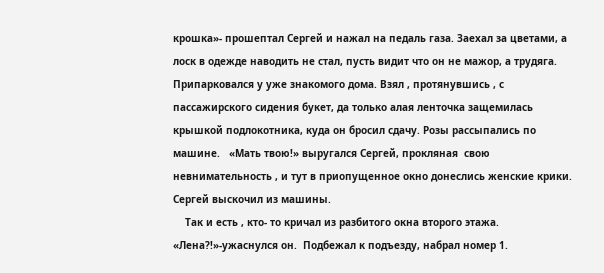крошка»- прошептал Сергей и нажал на педаль газа. Заехал за цветами, а лоск в одежде наводить не стал, пусть видит что он не мажор, а трудяга. Припарковался у уже знакомого дома. Взял , протянувшись , с пассажирского сидения букет, да только алая ленточка защемилась крышкой подлокотника, куда он бросил сдачу. Розы рассыпались по машине.   «Мать твою!» выругался Сергей, прокляная  свою невнимательность , и тут в приопущенное окно донеслись женские крики. Сергей выскочил из машины.
    Так и есть , кто- то кричал из разбитого окна второго этажа. «Лена?!»-ужаснулся он.  Подбежал к подъезду, набрал номер 1.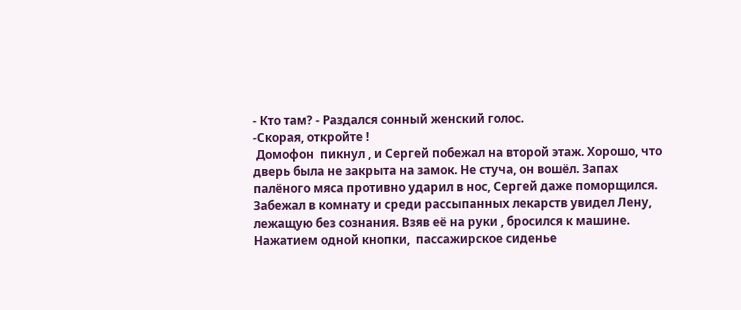- Кто там? - Раздался сонный женский голос.
-Скорая, откройте !
 Домофон  пикнул , и Сергей побежал на второй этаж. Хорошо, что дверь была не закрыта на замок. Не стуча, он вошёл. Запах палёного мяса противно ударил в нос, Сергей даже поморщился. Забежал в комнату и среди рассыпанных лекарств увидел Лену, лежащую без сознания. Взяв её на руки , бросился к машине. Нажатием одной кнопки,  пассажирское сиденье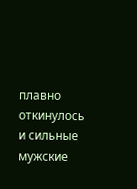плавно откинулось и сильные мужские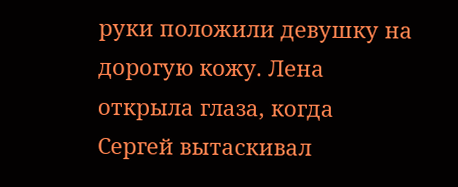руки положили девушку на дорогую кожу. Лена открыла глаза, когда Сергей вытаскивал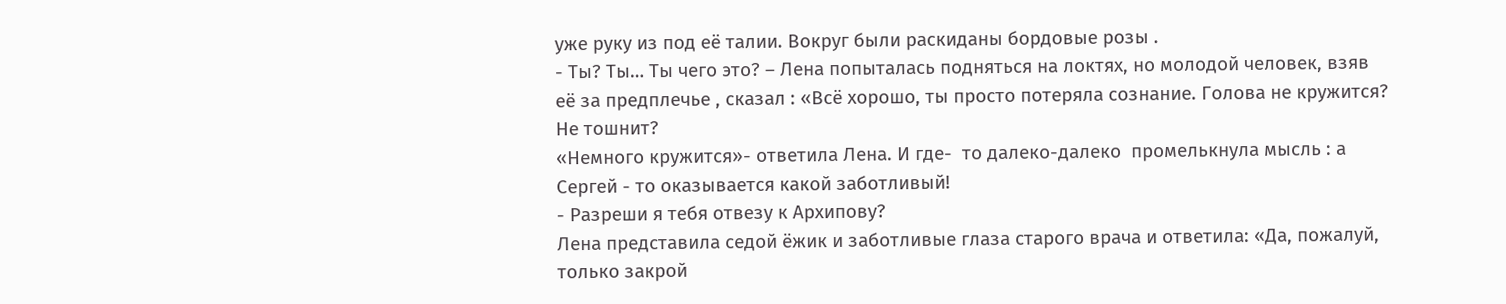уже руку из под её талии. Вокруг были раскиданы бордовые розы .
- Ты? Ты… Ты чего это? – Лена попыталась подняться на локтях, но молодой человек, взяв её за предплечье , сказал : «Всё хорошо, ты просто потеряла сознание. Голова не кружится? Не тошнит?
«Немного кружится»- ответила Лена. И где-  то далеко-далеко  промелькнула мысль : а Сергей - то оказывается какой заботливый!
- Разреши я тебя отвезу к Архипову?
Лена представила седой ёжик и заботливые глаза старого врача и ответила: «Да, пожалуй, только закрой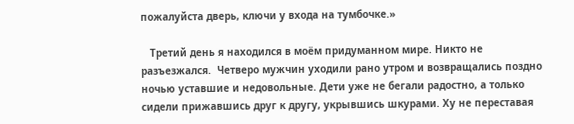пожалуйста дверь, ключи у входа на тумбочке.»

   Третий день я находился в моём придуманном мире. Никто не разъезжался.  Четверо мужчин уходили рано утром и возвращались поздно ночью уставшие и недовольные. Дети уже не бегали радостно, а только сидели прижавшись друг к другу, укрывшись шкурами. Ху не переставая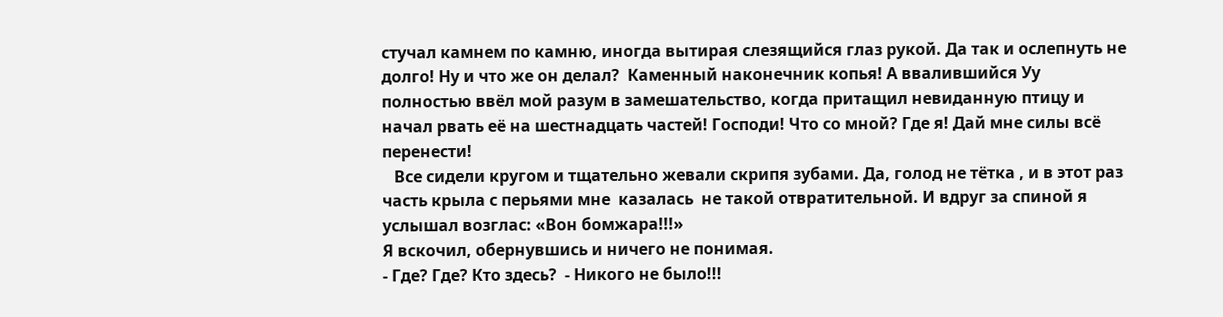стучал камнем по камню, иногда вытирая слезящийся глаз рукой. Да так и ослепнуть не долго! Ну и что же он делал?  Каменный наконечник копья! А ввалившийся Уу полностью ввёл мой разум в замешательство, когда притащил невиданную птицу и начал рвать её на шестнадцать частей! Господи! Что со мной? Где я! Дай мне силы всё перенести!
   Все сидели кругом и тщательно жевали скрипя зубами. Да, голод не тётка , и в этот раз часть крыла с перьями мне  казалась  не такой отвратительной. И вдруг за спиной я услышал возглас: «Вон бомжара!!!»
Я вскочил, обернувшись и ничего не понимая.
- Где? Где? Кто здесь?  - Никого не было!!!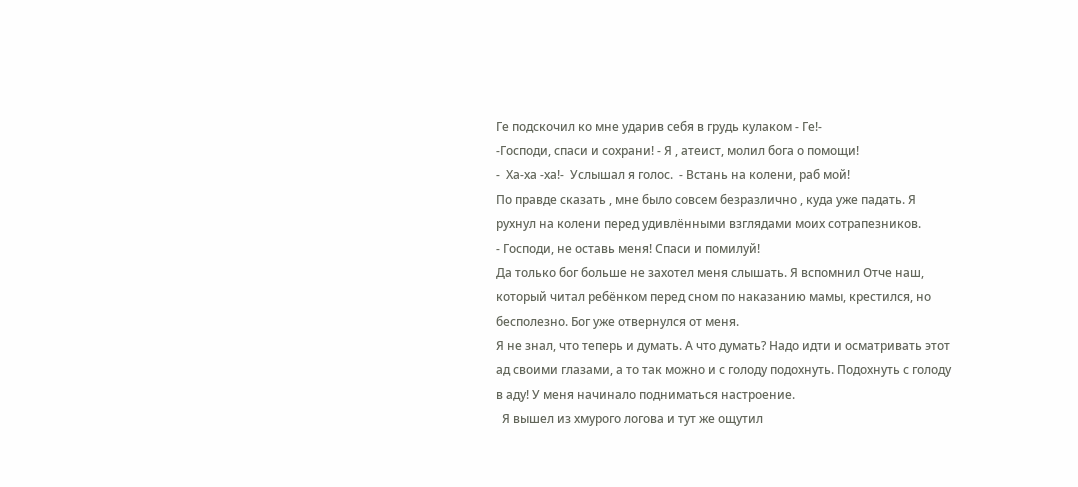Ге подскочил ко мне ударив себя в грудь кулаком - Ге!-
-Господи, спаси и сохрани! - Я , атеист, молил бога о помощи!
-  Ха-ха -ха!-  Услышал я голос.  - Встань на колени, раб мой!
По правде сказать , мне было совсем безразлично , куда уже падать. Я рухнул на колени перед удивлёнными взглядами моих сотрапезников.
- Господи, не оставь меня! Спаси и помилуй!
Да только бог больше не захотел меня слышать. Я вспомнил Отче наш, который читал ребёнком перед сном по наказанию мамы, крестился, но бесполезно. Бог уже отвернулся от меня.
Я не знал, что теперь и думать. А что думать? Надо идти и осматривать этот ад своими глазами, а то так можно и с голоду подохнуть. Подохнуть с голоду в аду! У меня начинало подниматься настроение.
  Я вышел из хмурого логова и тут же ощутил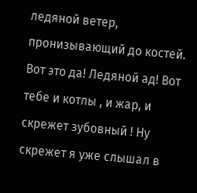ледяной ветер, пронизывающий до костей. Вот это да! Ледяной ад! Вот тебе и котлы , и жар, и скрежет зубовный ! Ну скрежет я уже слышал в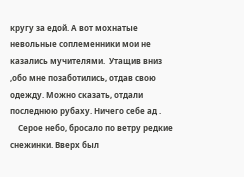кругу за едой. А вот мохнатые невольные соплеменники мои не казались мучителями.  Утащив вниз ,обо мне позаботились, отдав свою одежду. Можно сказать, отдали последнюю рубаху. Ничего себе ад .
    Серое небо, бросало по ветру редкие снежинки. Вверх был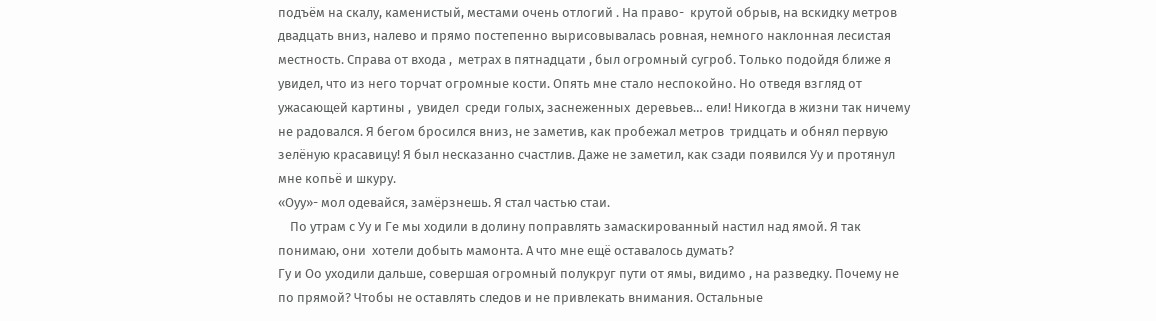подъём на скалу, каменистый, местами очень отлогий . На право-  крутой обрыв, на вскидку метров двадцать вниз, налево и прямо постепенно вырисовывалась ровная, немного наклонная лесистая местность. Справа от входа ,  метрах в пятнадцати , был огромный сугроб. Только подойдя ближе я увидел, что из него торчат огромные кости. Опять мне стало неспокойно. Но отведя взгляд от ужасающей картины ,  увидел  среди голых, заснеженных  деревьев… ели! Никогда в жизни так ничему не радовался. Я бегом бросился вниз, не заметив, как пробежал метров  тридцать и обнял первую зелёную красавицу! Я был несказанно счастлив. Даже не заметил, как сзади появился Уу и протянул мне копьё и шкуру.
«Оуу»- мол одевайся, замёрзнешь. Я стал частью стаи.
    По утрам с Уу и Ге мы ходили в долину поправлять замаскированный настил над ямой. Я так понимаю, они  хотели добыть мамонта. А что мне ещё оставалось думать?
Гу и Оо уходили дальше, совершая огромный полукруг пути от ямы, видимо , на разведку. Почему не по прямой? Чтобы не оставлять следов и не привлекать внимания. Остальные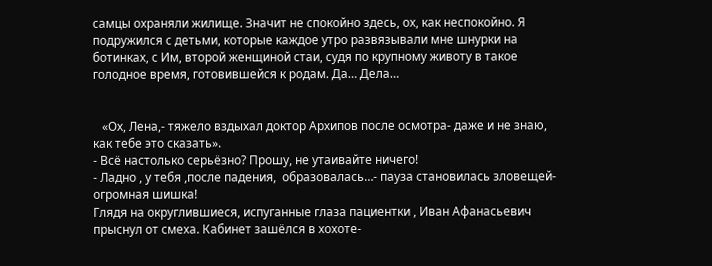самцы охраняли жилище. Значит не спокойно здесь, ох, как неспокойно. Я подружился с детьми, которые каждое утро развязывали мне шнурки на ботинках, с Им, второй женщиной стаи, судя по крупному животу в такое голодное время, готовившейся к родам. Да… Дела…


   «Ох, Лена,- тяжело вздыхал доктор Архипов после осмотра- даже и не знаю, как тебе это сказать».
- Всё настолько серьёзно? Прошу, не утаивайте ничего!
- Ладно , у тебя ,после падения,  образовалась…- пауза становилась зловещей- огромная шишка!
Глядя на округлившиеся, испуганные глаза пациентки , Иван Афанасьевич прыснул от смеха. Кабинет зашёлся в хохоте-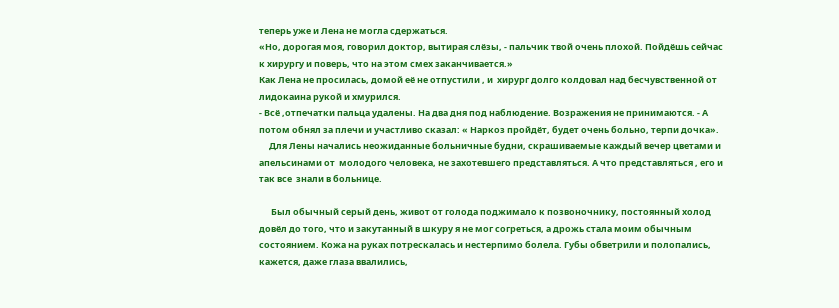теперь уже и Лена не могла сдержаться.
«Но, дорогая моя, говорил доктор, вытирая слёзы, - пальчик твой очень плохой. Пойдёшь сейчас к хирургу и поверь, что на этом смех заканчивается.»
Как Лена не просилась, домой её не отпустили , и  хирург долго колдовал над бесчувственной от лидокаина рукой и хмурился.
- Всё ,отпечатки пальца удалены. На два дня под наблюдение. Возражения не принимаются. - А потом обнял за плечи и участливо сказал: « Наркоз пройдёт, будет очень больно, терпи дочка».
     Для Лены начались неожиданные больничные будни, скрашиваемые каждый вечер цветами и апельсинами от  молодого человека, не захотевшего представляться. А что представляться , его и так все  знали в больнице.

      Был обычный серый день, живот от голода поджимало к позвоночнику, постоянный холод довёл до того, что и закутанный в шкуру я не мог согреться, а дрожь стала моим обычным состоянием. Кожа на руках потрескалась и нестерпимо болела. Губы обветрили и полопались, кажется, даже глаза ввалились,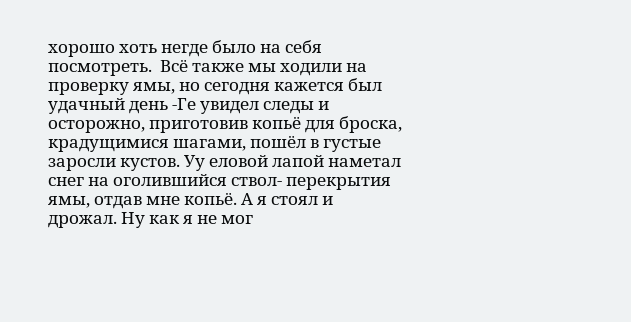хорошо хоть негде было на себя посмотреть.  Всё также мы ходили на проверку ямы, но сегодня кажется был удачный день -Ге увидел следы и осторожно, приготовив копьё для броска, крадущимися шагами, пошёл в густые заросли кустов. Уу еловой лапой наметал снег на оголившийся ствол- перекрытия ямы, отдав мне копьё. А я стоял и дрожал. Ну как я не мог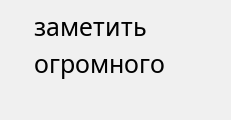заметить огромного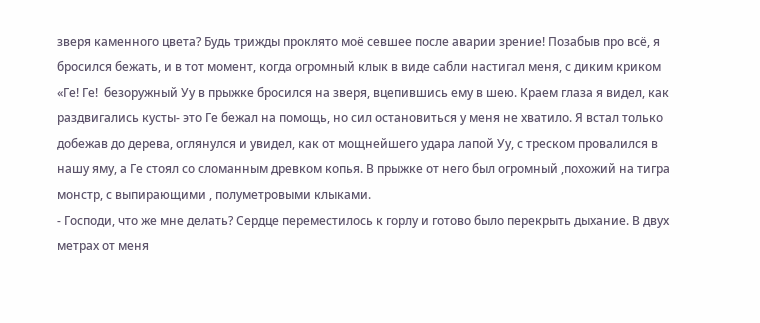зверя каменного цвета? Будь трижды проклято моё севшее после аварии зрение! Позабыв про всё, я бросился бежать, и в тот момент, когда огромный клык в виде сабли настигал меня, с диким криком «Ге! Ге!  безоружный Уу в прыжке бросился на зверя, вцепившись ему в шею. Краем глаза я видел, как раздвигались кусты- это Ге бежал на помощь, но сил остановиться у меня не хватило. Я встал только добежав до дерева, оглянулся и увидел, как от мощнейшего удара лапой Уу, с треском провалился в нашу яму, а Ге стоял со сломанным древком копья. В прыжке от него был огромный ,похожий на тигра монстр, с выпирающими , полуметровыми клыками.
- Господи, что же мне делать? Сердце переместилось к горлу и готово было перекрыть дыхание. В двух метрах от меня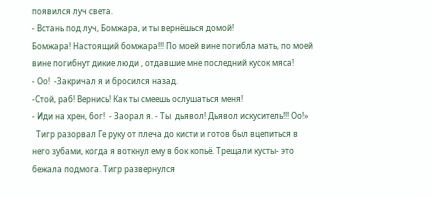появился луч света.
- Встань под луч, Бомжара, и ты вернёшься домой!
Бомжара! Настоящий бомжара!!! По моей вине погибла мать, по моей вине погибнут дикие люди , отдавшие мне последний кусок мяса!
- Оо!  -Закричал я и бросился назад.
-Стой, раб! Вернись! Как ты смеешь ослушаться меня!
- Иди на хрен, бог!  - Заорал я. - Ты  дьявол! Дьявол искуситель!!! Оо!»
  Тигр разорвал Ге руку от плеча до кисти и готов был вцепиться в него зубами, когда я воткнул ему в бок копьё. Трещали кусты- это бежала подмога. Тигр развернулся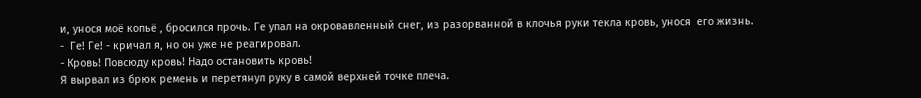и, унося моё копьё , бросился прочь. Ге упал на окровавленный снег, из разорванной в клочья руки текла кровь, унося  его жизнь.
-  Ге! Ге! - кричал я, но он уже не реагировал.
- Кровь! Повсюду кровь! Надо остановить кровь!
Я вырвал из брюк ремень и перетянул руку в самой верхней точке плеча.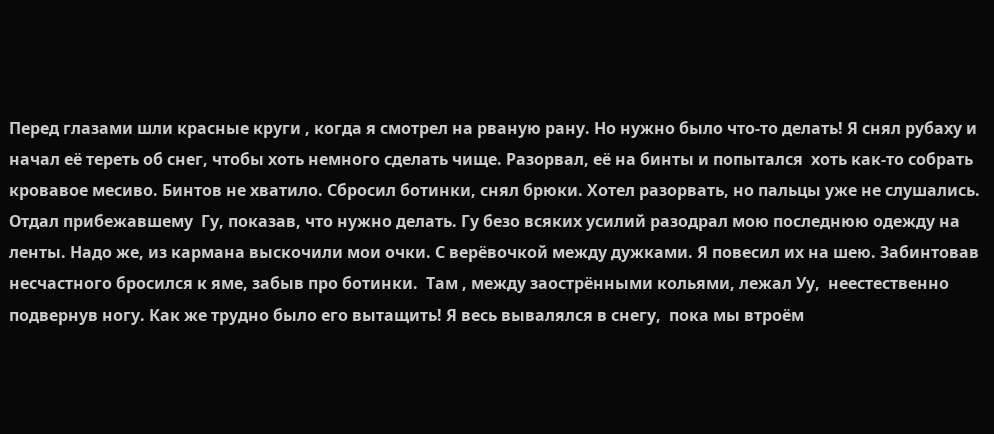Перед глазами шли красные круги , когда я смотрел на рваную рану. Но нужно было что-то делать! Я снял рубаху и начал её тереть об снег, чтобы хоть немного сделать чище. Разорвал, её на бинты и попытался  хоть как-то собрать кровавое месиво. Бинтов не хватило. Сбросил ботинки, снял брюки. Хотел разорвать, но пальцы уже не слушались. Отдал прибежавшему  Гу, показав, что нужно делать. Гу безо всяких усилий разодрал мою последнюю одежду на ленты. Надо же, из кармана выскочили мои очки. С верёвочкой между дужками. Я повесил их на шею. Забинтовав несчастного бросился к яме, забыв про ботинки.  Там , между заострёнными кольями, лежал Уу,  неестественно подвернув ногу. Как же трудно было его вытащить! Я весь вывалялся в снегу,  пока мы втроём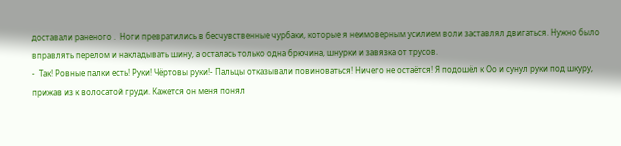доставали раненого .  Ноги превратились в бесчувственные чурбаки, которые я неимоверным усилием воли заставлял двигаться. Нужно было вправлять перелом и накладывать шину, а осталась только одна брючина, шнурки и завязка от трусов.
-  Так! Ровные палки есть! Руки! Чёртовы руки!- Пальцы отказывали повиноваться! Ничего не остаётся! Я подошёл к Оо и сунул руки под шкуру, прижав из к волосатой груди. Кажется он меня понял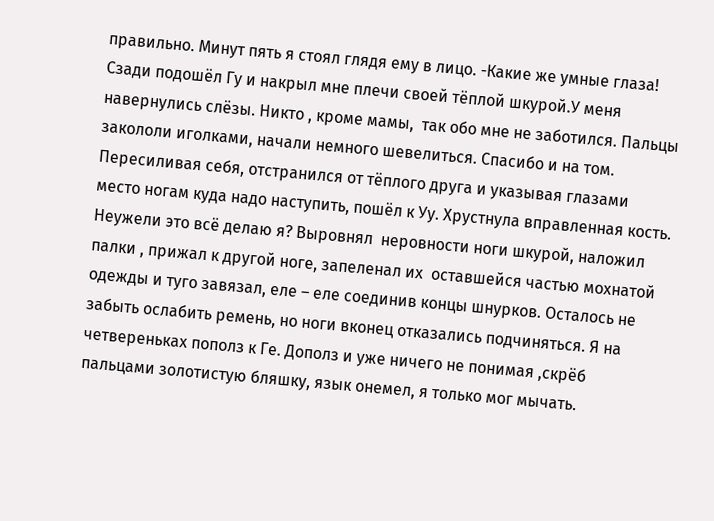правильно. Минут пять я стоял глядя ему в лицо. -Какие же умные глаза!   Сзади подошёл Гу и накрыл мне плечи своей тёплой шкурой.У меня навернулись слёзы. Никто , кроме мамы,  так обо мне не заботился. Пальцы закололи иголками, начали немного шевелиться. Спасибо и на том. Пересиливая себя, отстранился от тёплого друга и указывая глазами место ногам куда надо наступить, пошёл к Уу. Хрустнула вправленная кость. Неужели это всё делаю я? Выровнял  неровности ноги шкурой, наложил палки , прижал к другой ноге, запеленал их  оставшейся частью мохнатой одежды и туго завязал, еле – еле соединив концы шнурков. Осталось не забыть ослабить ремень, но ноги вконец отказались подчиняться. Я на четвереньках пополз к Ге. Дополз и уже ничего не понимая ,скрёб пальцами золотистую бляшку, язык онемел, я только мог мычать.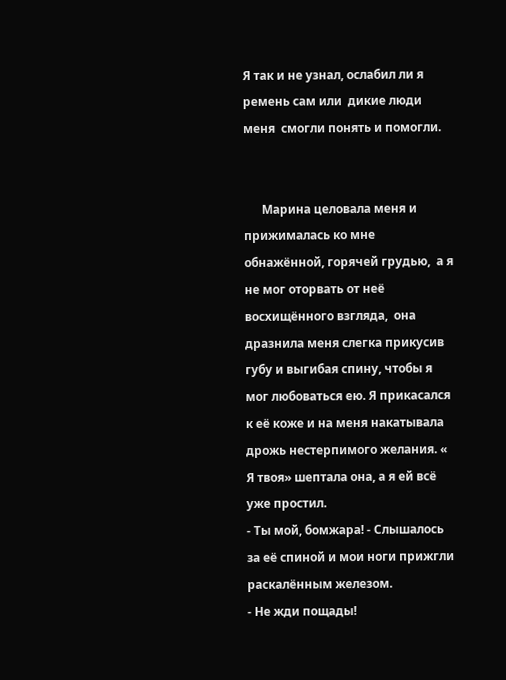Я так и не узнал, ослабил ли я ремень сам или  дикие люди меня  смогли понять и помогли.


      Марина целовала меня и прижималась ко мне обнажённой, горячей грудью,  а я не мог оторвать от неё восхищённого взгляда,  она дразнила меня слегка прикусив губу и выгибая спину, чтобы я мог любоваться ею. Я прикасался к её коже и на меня накатывала дрожь нестерпимого желания. « Я твоя» шептала она, а я ей всё уже простил.
- Ты мой, бомжара! - Слышалось за её спиной и мои ноги прижгли раскалённым железом.
- Не жди пощады!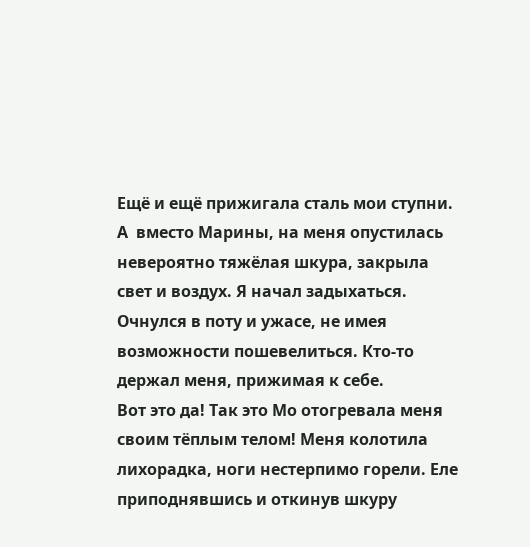Ещё и ещё прижигала сталь мои ступни. А  вместо Марины, на меня опустилась невероятно тяжёлая шкура, закрыла свет и воздух. Я начал задыхаться. Очнулся в поту и ужасе, не имея возможности пошевелиться. Кто-то держал меня, прижимая к себе.
Вот это да! Так это Мо отогревала меня своим тёплым телом! Меня колотила лихорадка, ноги нестерпимо горели. Еле приподнявшись и откинув шкуру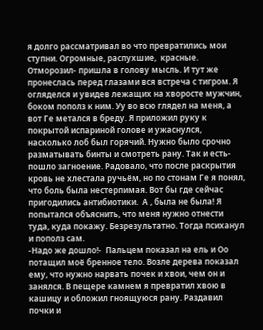я долго рассматривал во что превратились мои ступни. Огромные, распухшие,  красные. Отморозил- пришла в голову мысль. И тут же пронеслась перед глазами вся встреча с тигром. Я огляделся и увидев лежащих на хворосте мужчин, боком пополз к ним. Уу во всю глядел на меня, а вот Ге метался в бреду. Я приложил руку к покрытой испариной голове и ужаснулся, насколько лоб был горячий. Нужно было срочно разматывать бинты и смотреть рану. Так и есть-пошло загноение. Радовало, что после раскрытия кровь не хлестала ручьём, но по стонам Ге я понял, что боль была нестерпимая. Вот бы где сейчас пригодились антибиотики.  А , была не была! Я попытался объяснить, что меня нужно отнести туда, куда покажу. Безрезультатно. Тогда психанул и пополз сам.
-Надо же дошло!-  Пальцем показал на ель и Оо потащил моё бренное тело. Возле дерева показал ему, что нужно нарвать почек и хвои, чем он и занялся. В пещере камнем я превратил хвою в кашицу и обложил гноящуюся рану. Раздавил почки и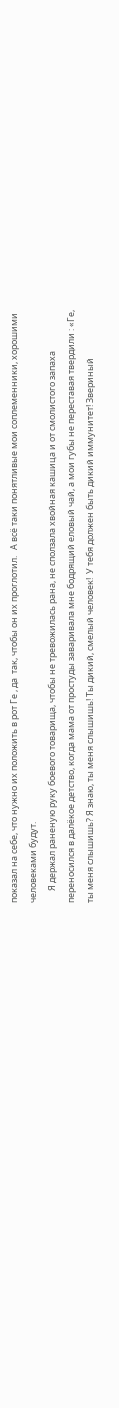показал на себе, что нужно их положить в рот Ге , да  так, чтобы он их проглотил.   А всё таки понятливые мои соплеменники, хорошими человеками будут.
      Я держал раненую руку боевого товарища, чтобы не тревожилась рана, не сползала хвойная кашица и от смолистого запаха переносился в далёкое детство, когда мама от простуды заваривала мне бодрящий еловый чай, а мои губы не переставая твердили : «Ге, ты меня слышишь? Я знаю, ты меня слышишь! Ты дикий, смелый человек!  У тебя должен быть дикий иммунитет! Звериный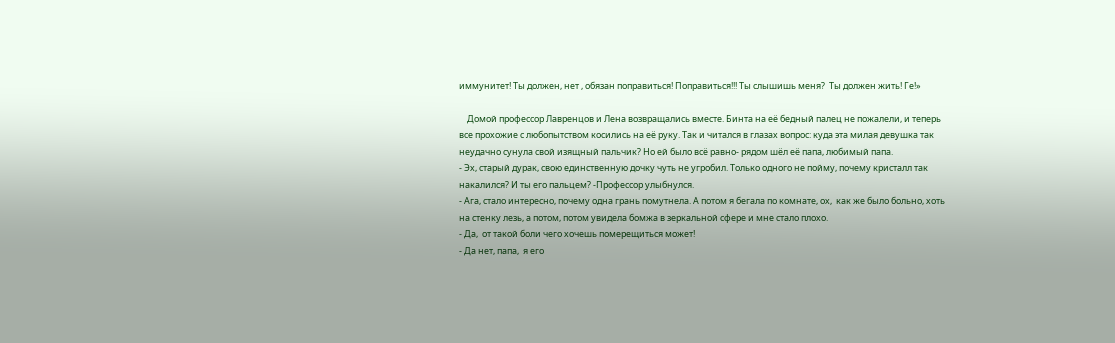иммунитет! Ты должен, нет , обязан поправиться! Поправиться!!! Ты слышишь меня?  Ты должен жить! Ге!»

    Домой профессор Лавренцов и Лена возвращались вместе. Бинта на её бедный палец не пожалели, и теперь все прохожие с любопытством косились на её руку. Так и читался в глазах вопрос: куда эта милая девушка так неудачно сунула свой изящный пальчик? Но ей было всё равно- рядом шёл её папа, любимый папа.
- Эх, старый дурак, свою единственную дочку чуть не угробил. Только одного не пойму, почему кристалл так накалился? И ты его пальцем? -Профессор улыбнулся.
- Ага, стало интересно, почему одна грань помутнела. А потом я бегала по комнате, ох,  как же было больно, хоть на стенку лезь, а потом, потом увидела бомжа в зеркальной сфере и мне стало плохо.
- Да,  от такой боли чего хочешь померещиться может!
- Да нет, папа,  я его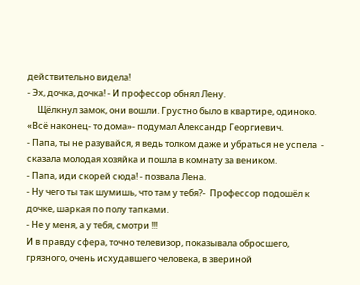действительно видела!
- Эх, дочка, дочка! - И профессор обнял Лену.
     Щёлкнул замок, они вошли. Грустно было в квартире, одиноко. «Всё наконец- то дома»- подумал Александр Георгиевич.
- Папа, ты не разувайся, я ведь толком даже и убраться не успела  - сказала молодая хозяйка и пошла в комнату за веником.
- Папа, иди скорей сюда! - позвала Лена.
- Ну чего ты так шумишь, что там у тебя?-  Профессор подошёл к дочке, шаркая по полу тапками.
- Не у меня, а у тебя, смотри !!!
И в правду сфера, точно телевизор, показывала обросшего, грязного, очень исхудавшего человека, в звериной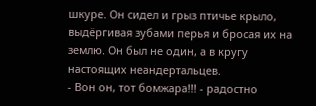шкуре. Он сидел и грыз птичье крыло, выдёргивая зубами перья и бросая их на землю. Он был не один, а в кругу настоящих неандертальцев.
- Вон он, тот бомжара!!! - радостно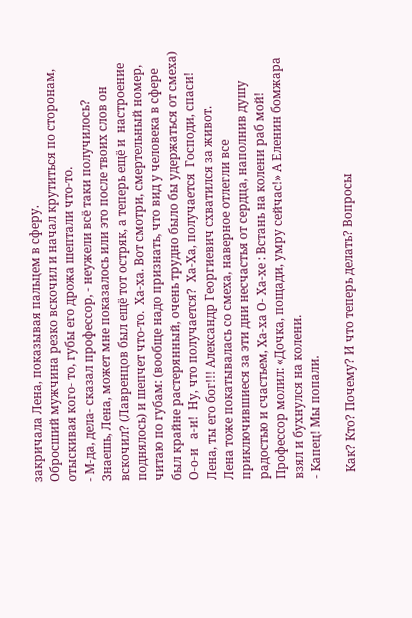закричала Лена, показывая пальцем в сферу.
Обросший мужчина резко вскочил и начал крутиться по сторонам, отыскивая кого- то, губы его дрожа шептали что-то.
- М-да, дела- сказал профессор, - неужели всё таки получилось?   Знаешь, Лена, может мне показалось или это после твоих слов он вскочил? (Лавренцов был ещё тот остряк, а теперь ещё и  настроение поднялось) и шепчет что-то.  Ха-ха. Вот смотри, смертельный номер, читаю по губам: (вообще надо признать, что вид у человека в сфере был крайне растерянный, очень трудно было бы удержаться от смеха) О-о-и   а-и!  Ну, что получается?  Ха-Ха, получается  Господи, спаси! Лена, ты его бог!!! Александр Георгиевич схватился за живот.
Лена тоже покатывалась со смеха, наверное отлегли все приключившиеся за эти дни несчастья от сердца, наполнив душу радостью и счастьем, Ха-ха О- Ха-хе : Встань на колени раб мой!
Профессор молил: «Дочка, пощади, умру сейчас!» А Еленин бомжара взял и бухнулся на колени.
- Капец! Мы попали.

  Как? Кто? Почему? И что теперь делать? Вопросы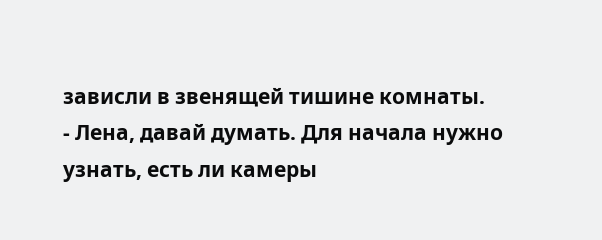зависли в звенящей тишине комнаты.
- Лена, давай думать. Для начала нужно узнать, есть ли камеры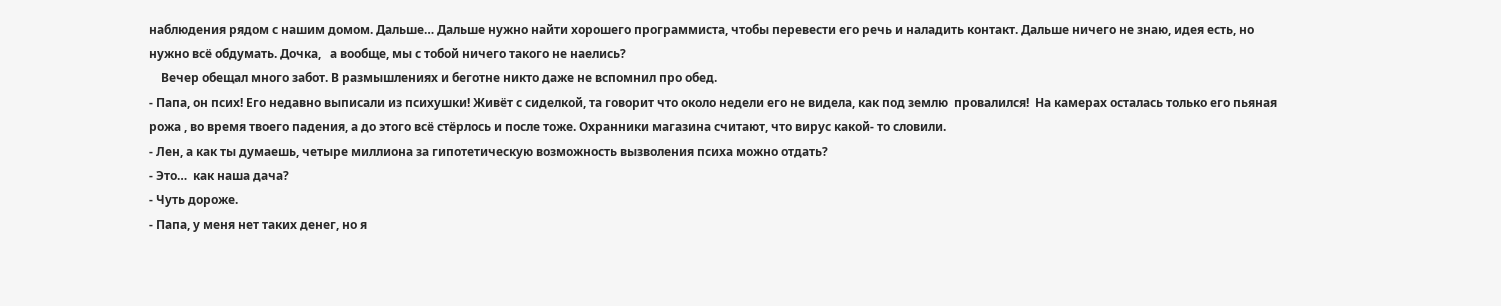наблюдения рядом с нашим домом. Дальше… Дальше нужно найти хорошего программиста, чтобы перевести его речь и наладить контакт. Дальше ничего не знаю, идея есть, но нужно всё обдумать. Дочка,   а вообще, мы с тобой ничего такого не наелись?
    Вечер обещал много забот. В размышлениях и беготне никто даже не вспомнил про обед.
- Папа, он псих! Его недавно выписали из психушки! Живёт с сиделкой, та говорит что около недели его не видела, как под землю  провалился!  На камерах осталась только его пьяная рожа , во время твоего падения, а до этого всё стёрлось и после тоже. Охранники магазина считают, что вирус какой- то словили.
- Лен, а как ты думаешь, четыре миллиона за гипотетическую возможность вызволения психа можно отдать?
- Это…  как наша дача?
- Чуть дороже.
- Папа, у меня нет таких денег, но я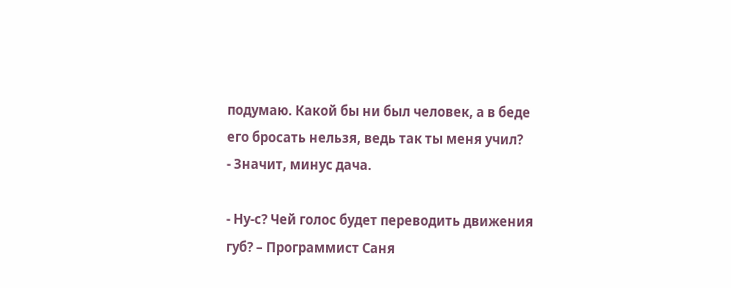подумаю. Какой бы ни был человек, а в беде его бросать нельзя, ведь так ты меня учил?
- Значит, минус дача.

- Ну-с? Чей голос будет переводить движения губ? – Программист Саня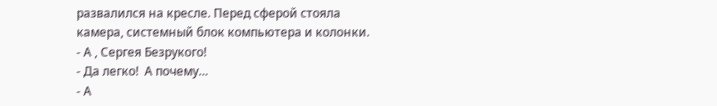развалился на кресле. Перед сферой стояла камера, системный блок компьютера и колонки.
- А , Сергея Безрукого!
- Да легко!  А почему…
- А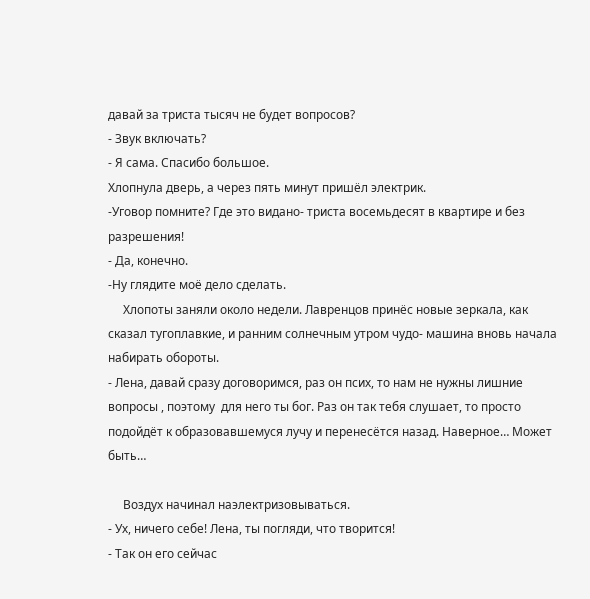давай за триста тысяч не будет вопросов?
- Звук включать?
- Я сама. Спасибо большое.
Хлопнула дверь, а через пять минут пришёл электрик.
-Уговор помните? Где это видано- триста восемьдесят в квартире и без разрешения!
- Да, конечно.
-Ну глядите моё дело сделать.
     Хлопоты заняли около недели. Лавренцов принёс новые зеркала, как сказал тугоплавкие, и ранним солнечным утром чудо- машина вновь начала набирать обороты.
- Лена, давай сразу договоримся, раз он псих, то нам не нужны лишние вопросы , поэтому  для него ты бог. Раз он так тебя слушает, то просто подойдёт к образовавшемуся лучу и перенесётся назад. Наверное… Может быть…

     Воздух начинал наэлектризовываться.
- Ух, ничего себе! Лена, ты погляди, что творится!
- Так он его сейчас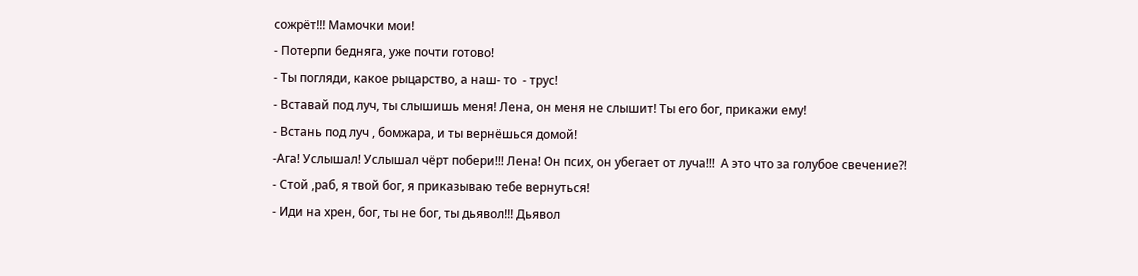сожрёт!!! Мамочки мои!
- Потерпи бедняга, уже почти готово!
- Ты погляди, какое рыцарство, а наш- то  - трус!
- Вставай под луч, ты слышишь меня! Лена, он меня не слышит! Ты его бог, прикажи ему!
- Встань под луч , бомжара, и ты вернёшься домой!
-Ага! Услышал! Услышал чёрт побери!!! Лена! Он псих, он убегает от луча!!!  А это что за голубое свечение?!
- Стой ,раб, я твой бог, я приказываю тебе вернуться!
- Иди на хрен, бог, ты не бог, ты дьявол!!! Дьявол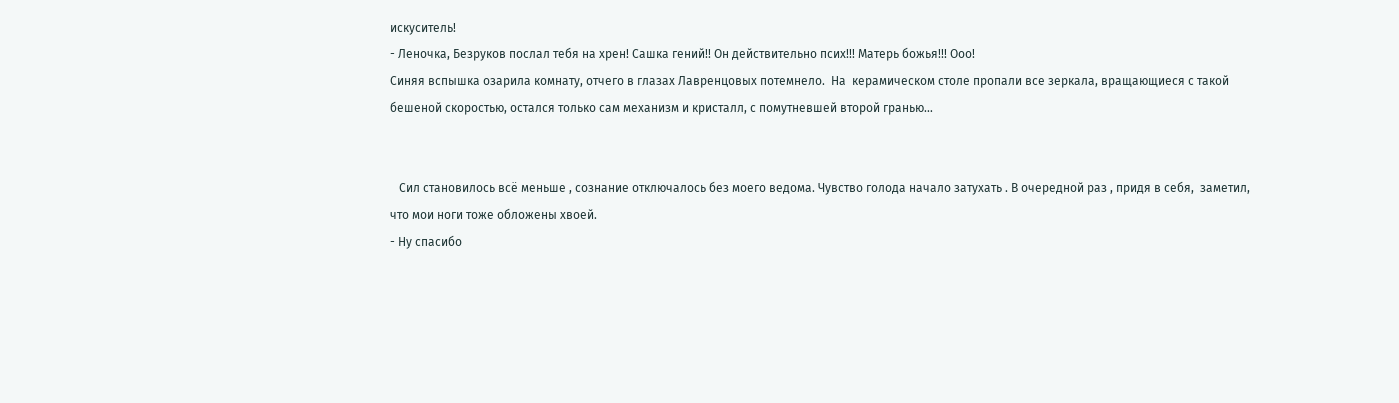искуситель!
- Леночка, Безруков послал тебя на хрен! Сашка гений!! Он действительно псих!!! Матерь божья!!! Ооо!
Синяя вспышка озарила комнату, отчего в глазах Лавренцовых потемнело.  На  керамическом столе пропали все зеркала, вращающиеся с такой бешеной скоростью, остался только сам механизм и кристалл, с помутневшей второй гранью…


   Сил становилось всё меньше , сознание отключалось без моего ведома. Чувство голода начало затухать . В очередной раз , придя в себя,  заметил, что мои ноги тоже обложены хвоей.
- Ну спасибо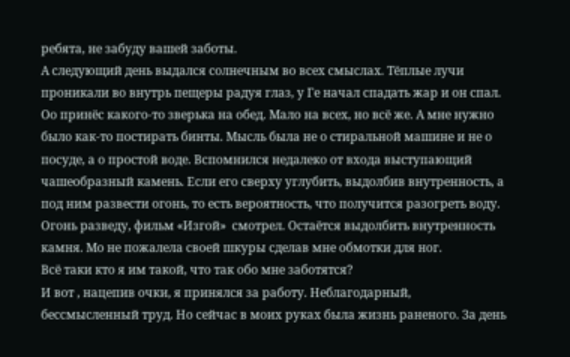ребята, не забуду вашей заботы.
А следующий день выдался солнечным во всех смыслах. Тёплые лучи проникали во внутрь пещеры радуя глаз, у Ге начал спадать жар и он спал. Оо принёс какого-то зверька на обед. Мало на всех, но всё же. А мне нужно было как-то постирать бинты. Мысль была не о стиральной машине и не о посуде, а о простой воде. Вспомнился недалеко от входа выступающий чашеобразный камень. Если его сверху углубить, выдолбив внутренность, а под ним развести огонь, то есть вероятность, что получится разогреть воду. Огонь разведу, фильм «Изгой»  смотрел. Остаётся выдолбить внутренность камня. Мо не пожалела своей шкуры сделав мне обмотки для ног.
Всё таки кто я им такой, что так обо мне заботятся?
И вот , нацепив очки, я принялся за работу. Неблагодарный, бессмысленный труд. Но сейчас в моих руках была жизнь раненого. За день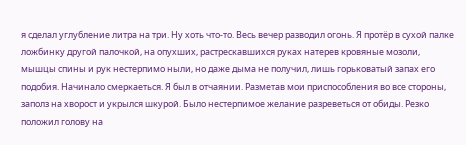я сделал углубление литра на три. Ну хоть что-то. Весь вечер разводил огонь. Я протёр в сухой палке ложбинку другой палочкой, на опухших, растрескавшихся руках натерев кровяные мозоли, мышцы спины и рук нестерпимо ныли, но даже дыма не получил, лишь горьковатый запах его подобия. Начинало смеркаеться. Я был в отчаянии. Разметав мои приспособления во все стороны, заполз на хворост и укрылся шкурой. Было нестерпимое желание разреветься от обиды. Резко положил голову на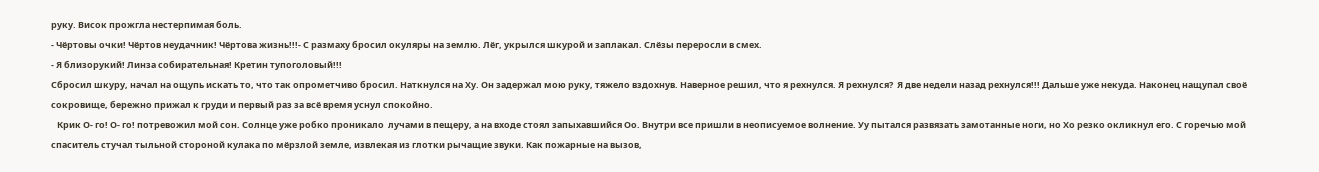руку. Висок прожгла нестерпимая боль.
- Чёртовы очки! Чёртов неудачник! Чёртова жизнь!!!- С размаху бросил окуляры на землю. Лёг, укрылся шкурой и заплакал. Слёзы переросли в смех.
- Я близорукий! Линза собирательная! Кретин тупоголовый!!!
Сбросил шкуру, начал на ощупь искать то, что так опрометчиво бросил. Наткнулся на Ху. Он задержал мою руку, тяжело вздохнув. Наверное решил, что я рехнулся. Я рехнулся?  Я две недели назад рехнулся!!! Дальше уже некуда. Наконец нащупал своё сокровище, бережно прижал к груди и первый раз за всё время уснул спокойно.
   Крик О- го! О- го! потревожил мой сон. Солнце уже робко проникало  лучами в пещеру, а на входе стоял запыхавшийся Оо. Внутри все пришли в неописуемое волнение. Уу пытался развязать замотанные ноги, но Хо резко окликнул его. С горечью мой спаситель стучал тыльной стороной кулака по мёрзлой земле, извлекая из глотки рычащие звуки. Как пожарные на вызов,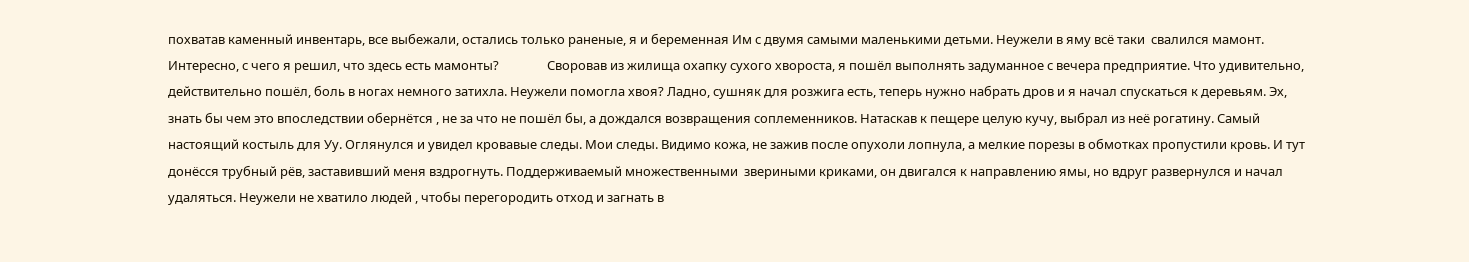похватав каменный инвентарь, все выбежали, остались только раненые, я и беременная Им с двумя самыми маленькими детьми. Неужели в яму всё таки  свалился мамонт. Интересно, с чего я решил, что здесь есть мамонты?                Своровав из жилища охапку сухого хвороста, я пошёл выполнять задуманное с вечера предприятие. Что удивительно, действительно пошёл, боль в ногах немного затихла. Неужели помогла хвоя? Ладно, сушняк для розжига есть, теперь нужно набрать дров и я начал спускаться к деревьям. Эх, знать бы чем это впоследствии обернётся , не за что не пошёл бы, а дождался возвращения соплеменников. Натаскав к пещере целую кучу, выбрал из неё рогатину. Самый настоящий костыль для Уу. Оглянулся и увидел кровавые следы. Мои следы. Видимо кожа, не зажив после опухоли лопнула, а мелкие порезы в обмотках пропустили кровь. И тут донёсся трубный рёв, заставивший меня вздрогнуть. Поддерживаемый множественными  звериными криками, он двигался к направлению ямы, но вдруг развернулся и начал удаляться. Неужели не хватило людей , чтобы перегородить отход и загнать в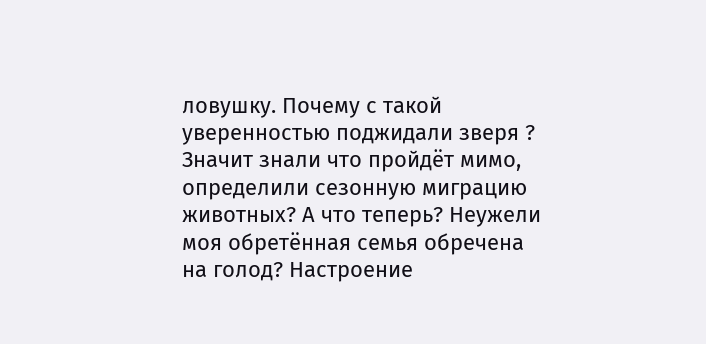ловушку. Почему с такой уверенностью поджидали зверя ? Значит знали что пройдёт мимо, определили сезонную миграцию животных? А что теперь? Неужели моя обретённая семья обречена на голод? Настроение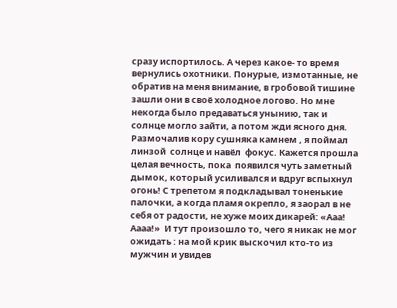сразу испортилось. А через какое- то время вернулись охотники. Понурые, измотанные, не обратив на меня внимание, в гробовой тишине зашли они в своё холодное логово. Но мне некогда было предаваться унынию, так и солнце могло зайти, а потом жди ясного дня. Размочалив кору сушняка камнем , я поймал линзой  солнце и навёл  фокус. Кажется прошла целая вечность, пока  появился чуть заметный дымок, который усиливался и вдруг вспыхнул огонь! С трепетом я подкладывал тоненькие палочки, а когда пламя окрепло, я заорал в не себя от радости, не хуже моих дикарей: «Ааа! Аааа!»  И тут произошло то, чего я никак не мог ожидать : на мой крик выскочил кто-то из мужчин и увидев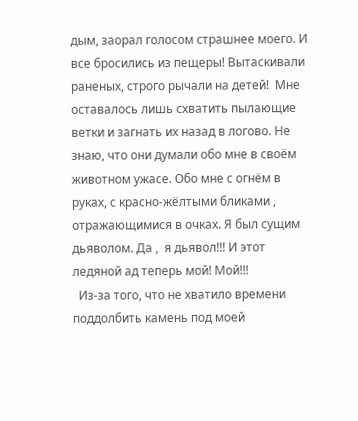дым, заорал голосом страшнее моего. И все бросились из пещеры! Вытаскивали раненых, строго рычали на детей!  Мне оставалось лишь схватить пылающие ветки и загнать их назад в логово. Не знаю, что они думали обо мне в своём животном ужасе. Обо мне с огнём в руках, с красно-жёлтыми бликами , отражающимися в очках. Я был сущим дьяволом. Да ,  я дьявол!!! И этот ледяной ад теперь мой! Мой!!!
  Из-за того, что не хватило времени поддолбить камень под моей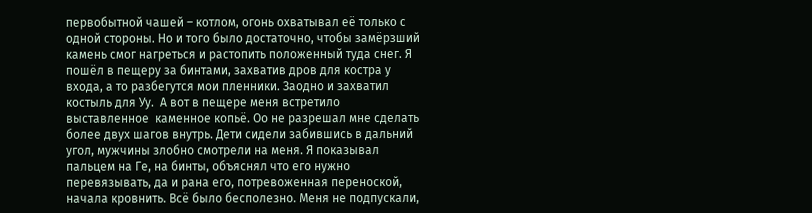первобытной чашей – котлом, огонь охватывал её только с одной стороны. Но и того было достаточно, чтобы замёрзший камень смог нагреться и растопить положенный туда снег. Я пошёл в пещеру за бинтами, захватив дров для костра у входа, а то разбегутся мои пленники. Заодно и захватил костыль для Уу.  А вот в пещере меня встретило выставленное  каменное копьё. Оо не разрешал мне сделать более двух шагов внутрь. Дети сидели забившись в дальний угол, мужчины злобно смотрели на меня. Я показывал пальцем на Ге, на бинты, объяснял что его нужно перевязывать, да и рана его, потревоженная переноской, начала кровнить. Всё было бесполезно. Меня не подпускали,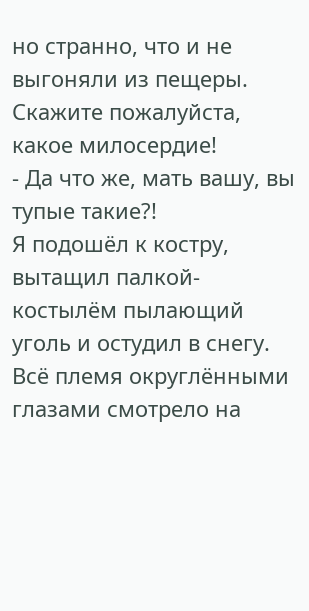но странно, что и не выгоняли из пещеры. Скажите пожалуйста, какое милосердие!
- Да что же, мать вашу, вы тупые такие?!
Я подошёл к костру, вытащил палкой- костылём пылающий уголь и остудил в снегу.  Всё племя округлёнными глазами смотрело на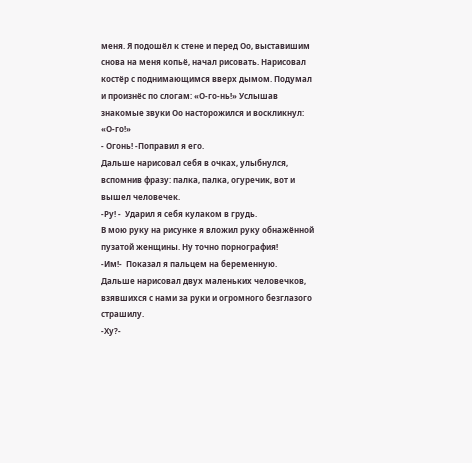меня. Я подошёл к стене и перед Оо, выставишим снова на меня копьё, начал рисовать. Нарисовал костёр с поднимающимся вверх дымом. Подумал и произнёс по слогам: «О-го-нь!» Услышав знакомые звуки Оо насторожился и воскликнул: «О-го!»
- Огонь! -Поправил я его.
Дальше нарисовал себя в очках, улыбнулся, вспомнив фразу: палка, палка, огуречик, вот и вышел человечек.
-Ру! -  Ударил я себя кулаком в грудь.
В мою руку на рисунке я вложил руку обнажённой пузатой женщины. Ну точно порнография!
-Им!-  Показал я пальцем на беременную.
Дальше нарисовал двух маленьких человечков, взявшихся с нами за руки и огромного безглазого страшилу.
-Ху?-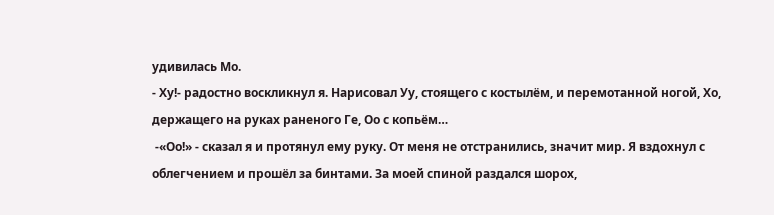удивилась Мо.
- Ху!- радостно воскликнул я. Нарисовал Уу, стоящего с костылём, и перемотанной ногой, Хо, держащего на руках раненого Ге, Оо с копьём…
 -«Оо!» - сказал я и протянул ему руку. От меня не отстранились, значит мир. Я вздохнул с облегчением и прошёл за бинтами. За моей спиной раздался шорох,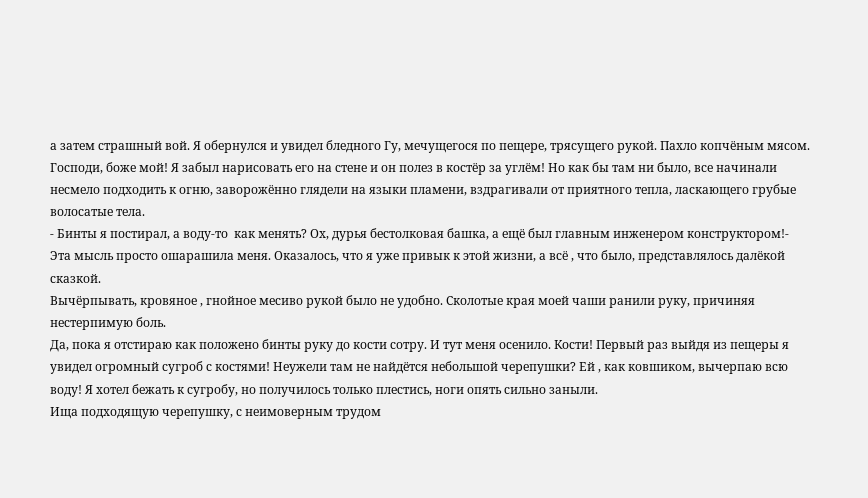а затем страшный вой. Я обернулся и увидел бледного Гу, мечущегося по пещере, трясущего рукой. Пахло копчёным мясом. Господи, боже мой! Я забыл нарисовать его на стене и он полез в костёр за углём! Но как бы там ни было, все начинали  несмело подходить к огню, заворожённо глядели на языки пламени, вздрагивали от приятного тепла, ласкающего грубые волосатые тела.
- Бинты я постирал, а воду-то  как менять? Ох, дурья бестолковая башка, а ещё был главным инженером конструктором!-  Эта мысль просто ошарашила меня. Оказалось, что я уже привык к этой жизни, а всё , что было, представлялось далёкой сказкой.
Вычёрпывать, кровяное , гнойное месиво рукой было не удобно. Сколотые края моей чаши ранили руку, причиняя нестерпимую боль.
Да, пока я отстираю как положено бинты руку до кости сотру. И тут меня осенило. Кости! Первый раз выйдя из пещеры я увидел огромный сугроб с костями! Неужели там не найдётся небольшой черепушки? Ей , как ковшиком, вычерпаю всю воду! Я хотел бежать к сугробу, но получилось только плестись, ноги опять сильно заныли.
Ища подходящую черепушку, с неимоверным трудом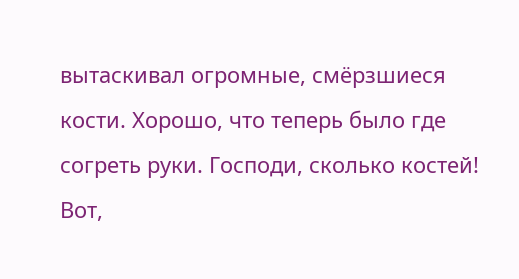вытаскивал огромные, смёрзшиеся кости. Хорошо, что теперь было где согреть руки. Господи, сколько костей!  Вот,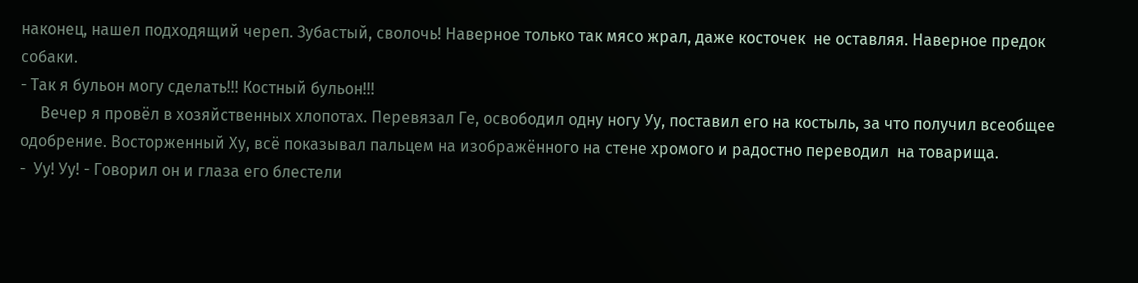наконец, нашел подходящий череп. Зубастый, сволочь! Наверное только так мясо жрал, даже косточек  не оставляя. Наверное предок собаки.
- Так я бульон могу сделать!!! Костный бульон!!!
     Вечер я провёл в хозяйственных хлопотах. Перевязал Ге, освободил одну ногу Уу, поставил его на костыль, за что получил всеобщее одобрение. Восторженный Ху, всё показывал пальцем на изображённого на стене хромого и радостно переводил  на товарища.
-  Уу! Уу! - Говорил он и глаза его блестели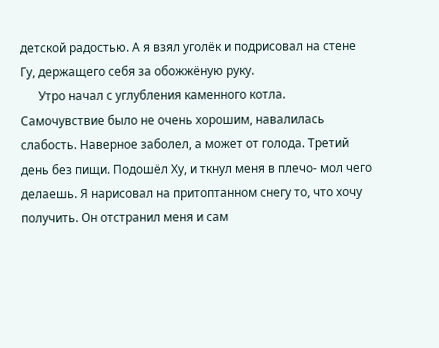детской радостью. А я взял уголёк и подрисовал на стене Гу, держащего себя за обожжёную руку.
      Утро начал с углубления каменного котла. Самочувствие было не очень хорошим, навалилась слабость. Наверное заболел, а может от голода. Третий день без пищи. Подошёл Ху, и ткнул меня в плечо- мол чего делаешь. Я нарисовал на притоптанном снегу то, что хочу получить. Он отстранил меня и сам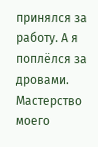принялся за работу. А я поплёлся за дровами. Мастерство моего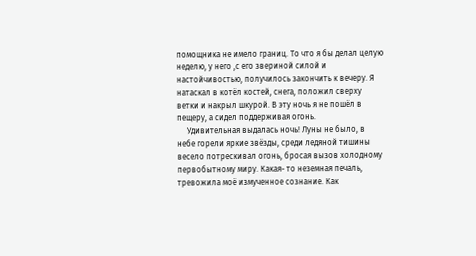помощника не имело границ. То что я бы делал целую неделю, у него ,с его звериной силой и настойчивостью, получилось закончить к вечеру. Я натаскал в котёл костей, снега, положил сверху ветки и накрыл шкурой. В эту ночь я не пошёл в пещеру, а сидел поддерживая огонь.
     Удивительная выдалась ночь! Луны не было, в небе горели яркие звёзды, среди ледяной тишины весело потрескивал огонь, бросая вызов холодному первобытному миру. Какая- то неземная печаль, тревожила моё измученное сознание. Как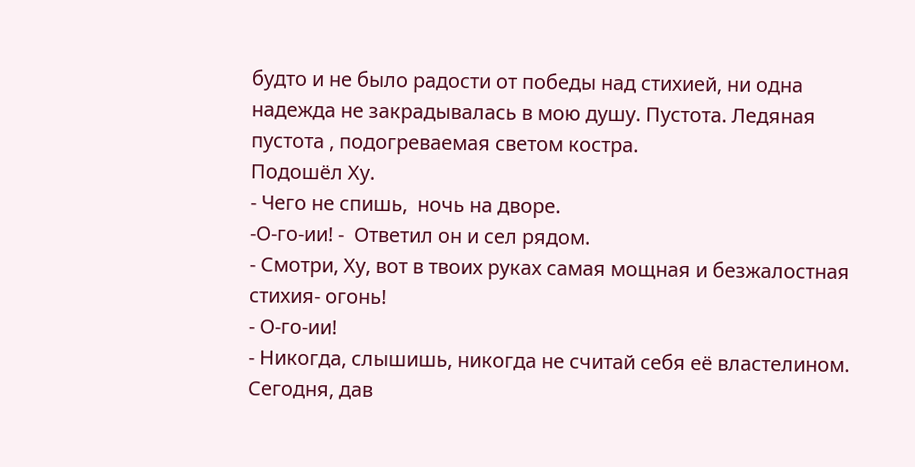будто и не было радости от победы над стихией, ни одна надежда не закрадывалась в мою душу. Пустота. Ледяная пустота , подогреваемая светом костра.
Подошёл Ху.
- Чего не спишь,  ночь на дворе.
-О-го-ии! -  Ответил он и сел рядом.
- Смотри, Ху, вот в твоих руках самая мощная и безжалостная стихия- огонь!
- О-го-ии!
- Никогда, слышишь, никогда не считай себя её властелином. Сегодня, дав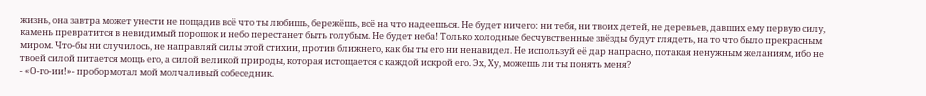жизнь, она завтра может унести не пощадив всё что ты любишь, бережёшь, всё на что надеешься. Не будет ничего: ни тебя, ни твоих детей, не деревьев, давших ему первую силу, камень превратится в невидимый порошок и небо перестанет быть голубым. Не будет неба! Только холодные бесчувственные звёзды будут глядеть, на то что было прекрасным миром. Что-бы ни случилось, не направляй силы этой стихии, против ближнего, как бы ты его ни ненавидел. Не используй её дар напрасно, потакая ненужным желаниям, ибо не твоей силой питается мощь его, а силой великой природы, которая истощается с каждой искрой его. Эх, Ху, можешь ли ты понять меня?
- «О-го-ии!»- пробормотал мой молчаливый собеседник.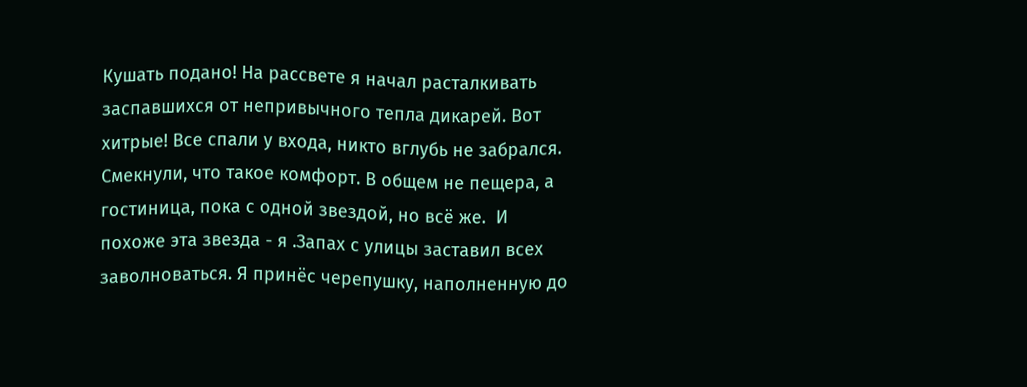Кушать подано! На рассвете я начал расталкивать заспавшихся от непривычного тепла дикарей. Вот хитрые! Все спали у входа, никто вглубь не забрался. Смекнули, что такое комфорт. В общем не пещера, а гостиница, пока с одной звездой, но всё же.  И похоже эта звезда - я .Запах с улицы заставил всех заволноваться. Я принёс черепушку, наполненную до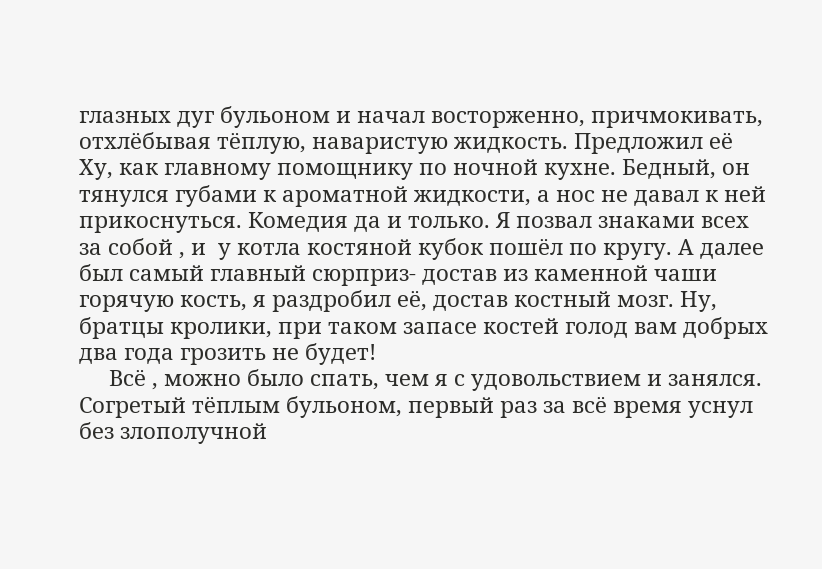глазных дуг бульоном и начал восторженно, причмокивать, отхлёбывая тёплую, наваристую жидкость. Предложил её Ху, как главному помощнику по ночной кухне. Бедный, он тянулся губами к ароматной жидкости, а нос не давал к ней прикоснуться. Комедия да и только. Я позвал знаками всех за собой , и  у котла костяной кубок пошёл по кругу. А далее был самый главный сюрприз- достав из каменной чаши горячую кость, я раздробил её, достав костный мозг. Ну, братцы кролики, при таком запасе костей голод вам добрых два года грозить не будет!
     Всё , можно было спать, чем я с удовольствием и занялся. Согретый тёплым бульоном, первый раз за всё время уснул без злополучной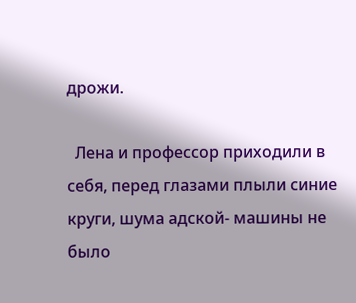дрожи.

  Лена и профессор приходили в себя, перед глазами плыли синие круги, шума адской- машины не было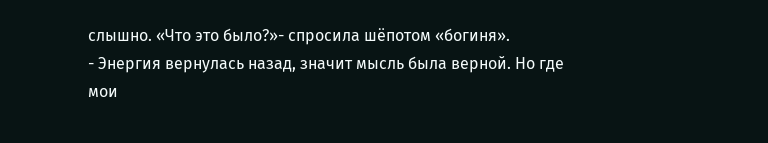слышно. «Что это было?»- спросила шёпотом «богиня».
- Энергия вернулась назад, значит мысль была верной. Но где мои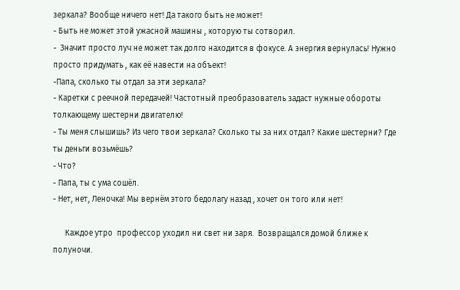зеркала? Вообще ничего нет! Да такого быть не может!
- Быть не может этой ужасной машины , которую ты сотворил.
-  Значит просто луч не может так долго находится в фокусе. А энергия вернулась! Нужно просто придумать , как её навести на объект!
-Папа, сколько ты отдал за эти зеркала?
- Каретки с реечной передачей! Частотный преобразователь задаст нужные обороты толкающему шестерни двигателю!
- Ты меня слышишь? Из чего твои зеркала? Сколько ты за них отдал? Какие шестерни? Где ты деньги возьмёшь?
- Что?
- Папа, ты с ума сошёл.
- Нет, нет, Леночка! Мы вернём этого бедолагу назад , хочет он того или нет!

      Каждое утро  профессор уходил ни свет ни заря.  Возвращался домой ближе к  полуночи.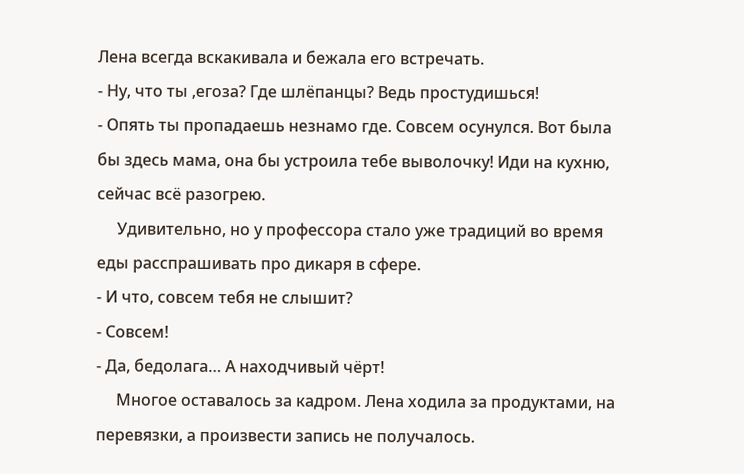Лена всегда вскакивала и бежала его встречать.
- Ну, что ты ,егоза? Где шлёпанцы? Ведь простудишься!
- Опять ты пропадаешь незнамо где. Совсем осунулся. Вот была бы здесь мама, она бы устроила тебе выволочку! Иди на кухню, сейчас всё разогрею.
     Удивительно, но у профессора стало уже традиций во время еды расспрашивать про дикаря в сфере.
- И что, совсем тебя не слышит?
- Совсем!
- Да, бедолага… А находчивый чёрт!
     Многое оставалось за кадром. Лена ходила за продуктами, на перевязки, а произвести запись не получалось.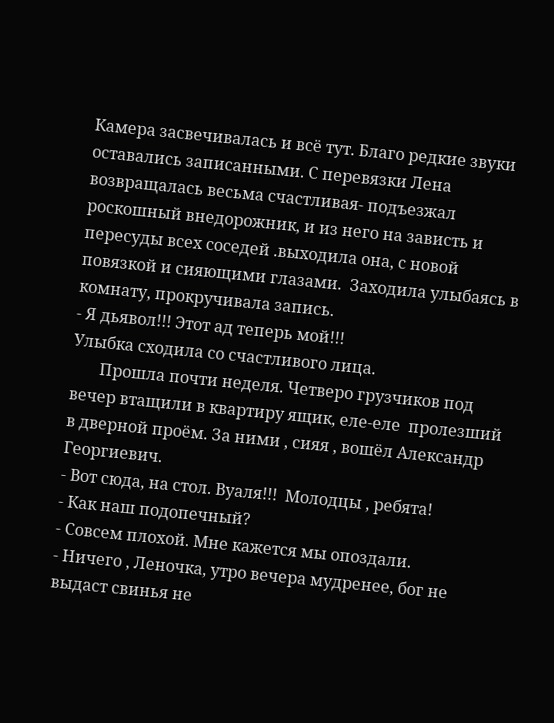Камера засвечивалась и всё тут. Благо редкие звуки оставались записанными. С перевязки Лена возвращалась весьма счастливая- подъезжал роскошный внедорожник, и из него на зависть и пересуды всех соседей .выходила она, с новой повязкой и сияющими глазами.  Заходила улыбаясь в комнату, прокручивала запись.
- Я дьявол!!! Этот ад теперь мой!!!
Улыбка сходила со счастливого лица.
       Прошла почти неделя. Четверо грузчиков под вечер втащили в квартиру ящик, еле-еле  пролезший в дверной проём. За ними , сияя , вошёл Александр Георгиевич.
- Вот сюда, на стол. Вуаля!!!  Молодцы , ребята!
- Как наш подопечный?
- Совсем плохой. Мне кажется мы опоздали.
- Ничего , Леночка, утро вечера мудренее, бог не выдаст свинья не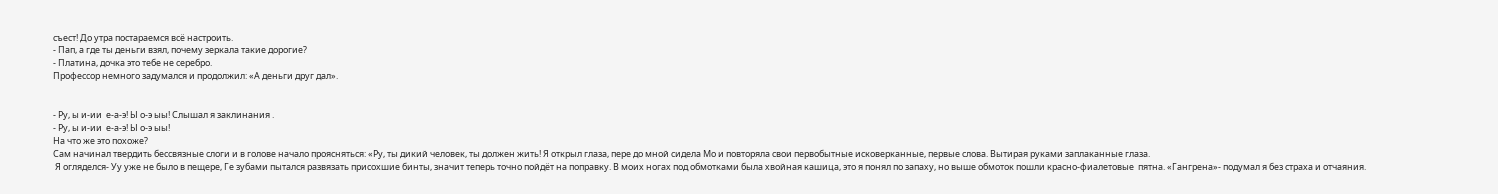съест! До утра постараемся всё настроить.
- Пап, а где ты деньги взял, почему зеркала такие дорогие?
- Платина, дочка это тебе не серебро.
Профессор немного задумался и продолжил: «А деньги друг дал».


- Ру, ы и-ии  е-а-э! Ы о-э ыы! Слышал я заклинания .
- Ру, ы и-ии  е-а-э! Ы о-э ыы!
На что же это похоже?
Сам начинал твердить бессвязные слоги и в голове начало проясняться: «Ру, ты дикий человек, ты должен жить! Я открыл глаза, пере до мной сидела Мо и повторяла свои первобытные исковерканные, первые слова. Вытирая руками заплаканные глаза.
 Я огляделся- Уу уже не было в пещере, Ге зубами пытался развязать присохшие бинты, значит теперь точно пойдёт на поправку. В моих ногах под обмотками была хвойная кашица, это я понял по запаху, но выше обмоток пошли красно-фиалетовые  пятна. «Гангрена»- подумал я без страха и отчаяния.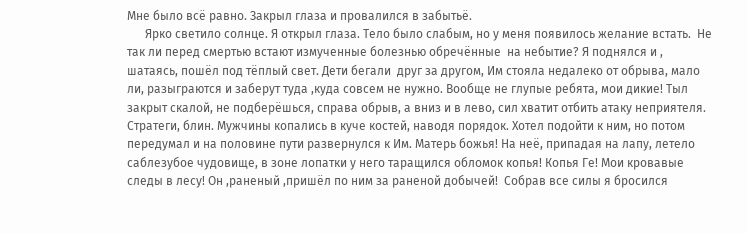Мне было всё равно. Закрыл глаза и провалился в забытьё.
      Ярко светило солнце. Я открыл глаза. Тело было слабым, но у меня появилось желание встать.  Не так ли перед смертью встают измученные болезнью обречённые  на небытие? Я поднялся и , шатаясь, пошёл под тёплый свет. Дети бегали  друг за другом, Им стояла недалеко от обрыва, мало ли, разыграются и заберут туда ,куда совсем не нужно. Вообще не глупые ребята, мои дикие! Тыл закрыт скалой, не подберёшься, справа обрыв, а вниз и в лево, сил хватит отбить атаку неприятеля. Стратеги, блин. Мужчины копались в куче костей, наводя порядок. Хотел подойти к ним, но потом передумал и на половине пути развернулся к Им. Матерь божья! На неё, припадая на лапу, летело саблезубое чудовище, в зоне лопатки у него таращился обломок копья! Копья Ге! Мои кровавые следы в лесу! Он ,раненый ,пришёл по ним за раненой добычей!  Собрав все силы я бросился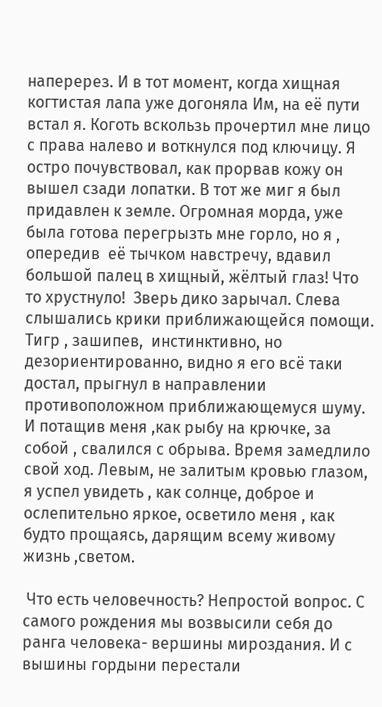наперерез. И в тот момент, когда хищная когтистая лапа уже догоняла Им, на её пути встал я. Коготь вскользь прочертил мне лицо с права налево и воткнулся под ключицу. Я остро почувствовал, как прорвав кожу он вышел сзади лопатки. В тот же миг я был придавлен к земле. Огромная морда, уже была готова перегрызть мне горло, но я , опередив  её тычком навстречу, вдавил большой палец в хищный, жёлтый глаз! Что то хрустнуло!  Зверь дико зарычал. Слева слышались крики приближающейся помощи. Тигр , зашипев,  инстинктивно, но дезориентированно, видно я его всё таки достал, прыгнул в направлении противоположном приближающемуся шуму. И потащив меня ,как рыбу на крючке, за собой , свалился с обрыва. Время замедлило свой ход. Левым, не залитым кровью глазом, я успел увидеть , как солнце, доброе и ослепительно яркое, осветило меня , как будто прощаясь, дарящим всему живому жизнь ,светом.

 Что есть человечность? Непростой вопрос. С самого рождения мы возвысили себя до ранга человека- вершины мироздания. И с вышины гордыни перестали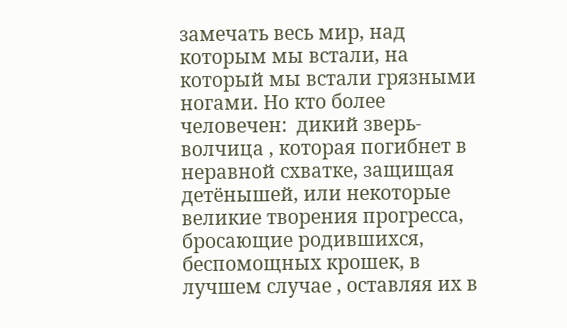замечать весь мир, над которым мы встали, на который мы встали грязными ногами. Но кто более человечен:  дикий зверь- волчица , которая погибнет в неравной схватке, защищая детёнышей, или некоторые великие творения прогресса, бросающие родившихся, беспомощных крошек, в лучшем случае , оставляя их в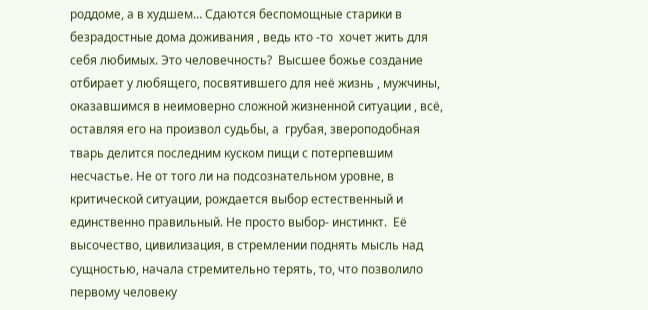роддоме, а в худшем… Сдаются беспомощные старики в безрадостные дома доживания , ведь кто -то  хочет жить для себя любимых. Это человечность?  Высшее божье создание отбирает у любящего, посвятившего для неё жизнь , мужчины, оказавшимся в неимоверно сложной жизненной ситуации , всё, оставляя его на произвол судьбы, а  грубая, звероподобная тварь делится последним куском пищи с потерпевшим несчастье. Не от того ли на подсознательном уровне, в критической ситуации, рождается выбор естественный и единственно правильный. Не просто выбор- инстинкт.  Её высочество, цивилизация, в стремлении поднять мысль над сущностью, начала стремительно терять, то, что позволило первому человеку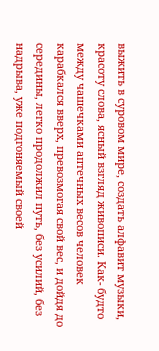выжить в суровом мире, создать алфавит музыки, красоту слова, ясный взгляд живописи. Как- будто между чашечками аптечных весов человек карабкался вверх, превозмогая свой вес, и дойдя до середины, легко продолжил путь, без усилий, без надрыва, уже подгоняемый своей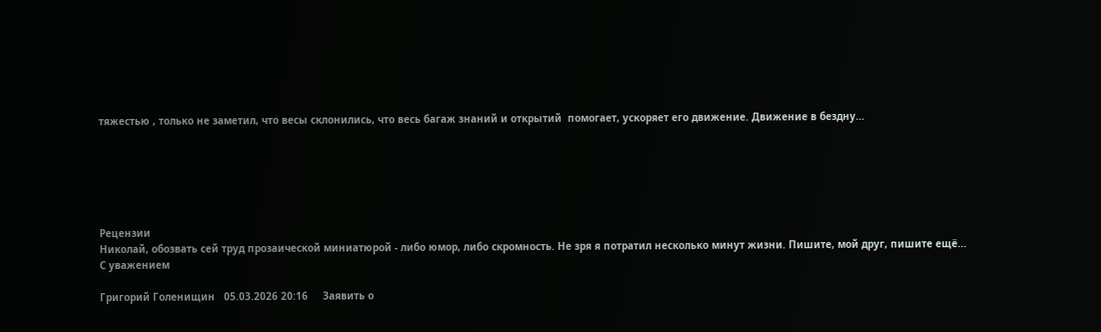тяжестью , только не заметил, что весы склонились, что весь багаж знаний и открытий  помогает, ускоряет его движение. Движение в бездну…






Рецензии
Николай, обозвать сей труд прозаической миниатюрой - либо юмор, либо скромность. Не зря я потратил несколько минут жизни. Пишите, мой друг, пишите ещё...
С уважением

Григорий Голенищин   05.03.2026 20:16     Заявить о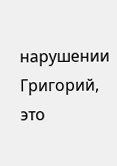нарушении
Григорий, это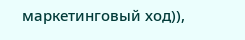маркетинговый ход)),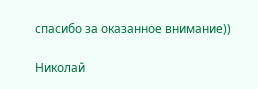спасибо за оказанное внимание))

Николай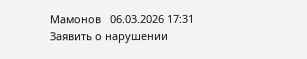Мамонов   06.03.2026 17:31   Заявить о нарушении